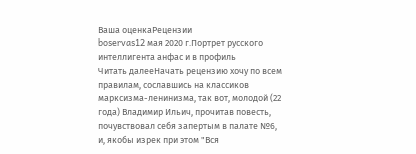Ваша оценкаРецензии
boservas12 мая 2020 г.Портрет русского интеллигента анфас и в профиль
Читать далееНачать рецензию хочу по всем правилам, сославшись на классиков марксизма-ленинизма, так вот, молодой (22 года) Владимир Ильич, прочитав повесть, почувствовал себя запертым в палате №6, и, якобы изрек при этом "Вся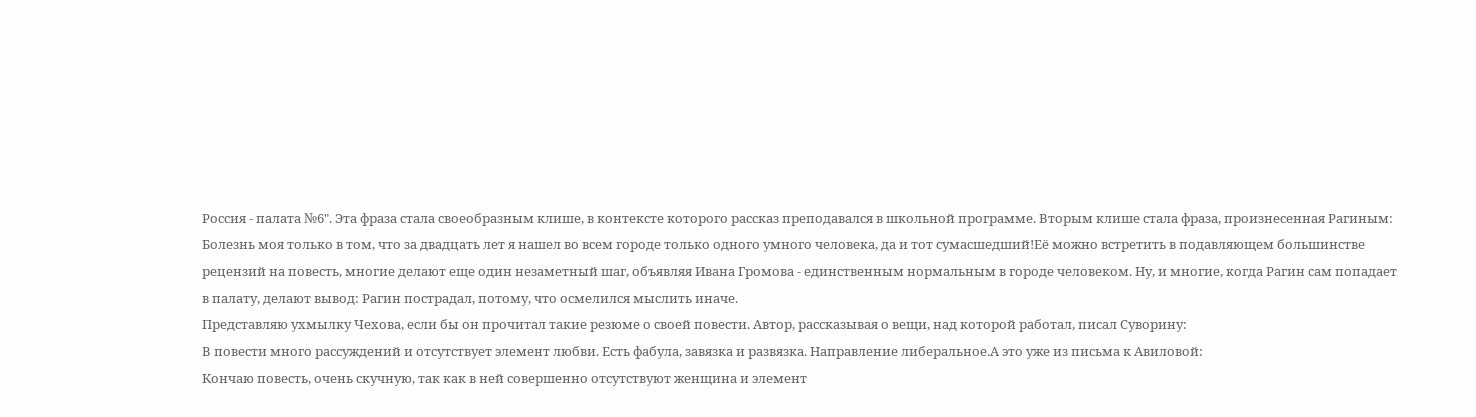Россия - палата №6". Эта фраза стала своеобразным клише, в контексте которого рассказ преподавался в школьной программе. Вторым клише стала фраза, произнесенная Рагиным:
Болезнь моя только в том, что за двадцать лет я нашел во всем городе только одного умного человека, да и тот сумасшедший!Её можно встретить в подавляющем большинстве рецензий на повесть, многие делают еще один незаметный шаг, объявляя Ивана Громова - единственным нормальным в городе человеком. Ну, и многие, когда Рагин сам попадает в палату, делают вывод: Рагин пострадал, потому, что осмелился мыслить иначе.
Представляю ухмылку Чехова, если бы он прочитал такие резюме о своей повести. Автор, рассказывая о вещи, над которой работал, писал Суворину:
В повести много рассуждений и отсутствует элемент любви. Есть фабула, завязка и развязка. Направление либеральное.А это уже из письма к Авиловой:
Кончаю повесть, очень скучную, так как в ней совершенно отсутствуют женщина и элемент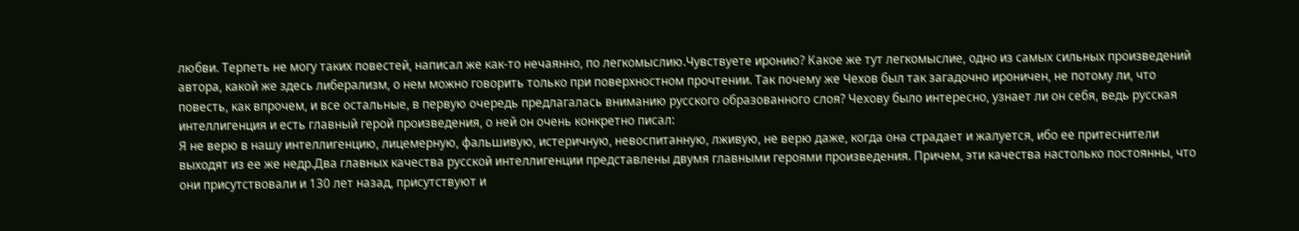любви. Терпеть не могу таких повестей, написал же как-то нечаянно, по легкомыслию.Чувствуете иронию? Какое же тут легкомыслие, одно из самых сильных произведений автора, какой же здесь либерализм, о нем можно говорить только при поверхностном прочтении. Так почему же Чехов был так загадочно ироничен, не потому ли, что повесть, как впрочем, и все остальные, в первую очередь предлагалась вниманию русского образованного слоя? Чехову было интересно, узнает ли он себя, ведь русская интеллигенция и есть главный герой произведения, о ней он очень конкретно писал:
Я не верю в нашу интеллигенцию, лицемерную, фальшивую, истеричную, невоспитанную, лживую, не верю даже, когда она страдает и жалуется, ибо ее притеснители выходят из ее же недр.Два главных качества русской интеллигенции представлены двумя главными героями произведения. Причем, эти качества настолько постоянны, что они присутствовали и 130 лет назад, присутствуют и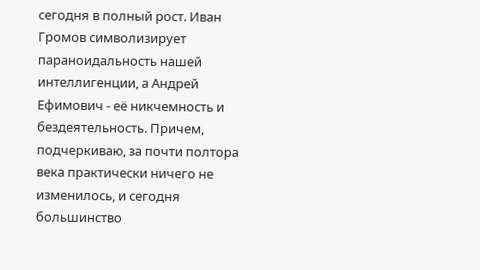сегодня в полный рост. Иван Громов символизирует параноидальность нашей интеллигенции, а Андрей Ефимович - её никчемность и бездеятельность. Причем, подчеркиваю, за почти полтора века практически ничего не изменилось, и сегодня большинство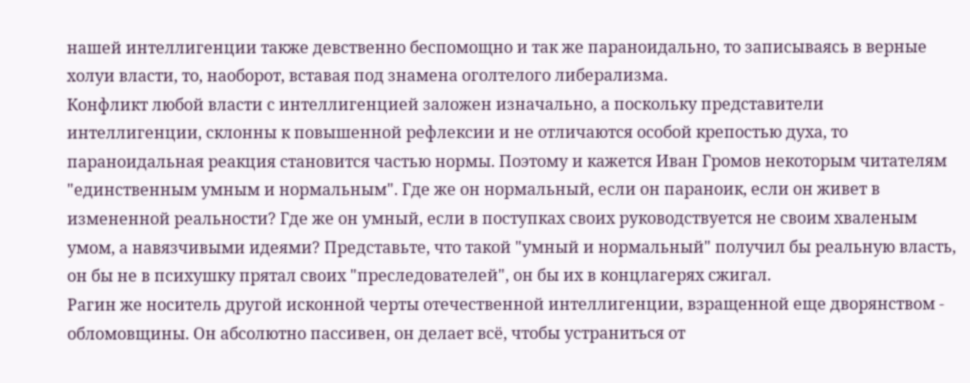нашей интеллигенции также девственно беспомощно и так же параноидально, то записываясь в верные холуи власти, то, наоборот, вставая под знамена оголтелого либерализма.
Конфликт любой власти с интеллигенцией заложен изначально, а поскольку представители интеллигенции, склонны к повышенной рефлексии и не отличаются особой крепостью духа, то параноидальная реакция становится частью нормы. Поэтому и кажется Иван Громов некоторым читателям "единственным умным и нормальным". Где же он нормальный, если он параноик, если он живет в измененной реальности? Где же он умный, если в поступках своих руководствуется не своим хваленым умом, а навязчивыми идеями? Представьте, что такой "умный и нормальный" получил бы реальную власть, он бы не в психушку прятал своих "преследователей", он бы их в концлагерях сжигал.
Рагин же носитель другой исконной черты отечественной интеллигенции, взращенной еще дворянством - обломовщины. Он абсолютно пассивен, он делает всё, чтобы устраниться от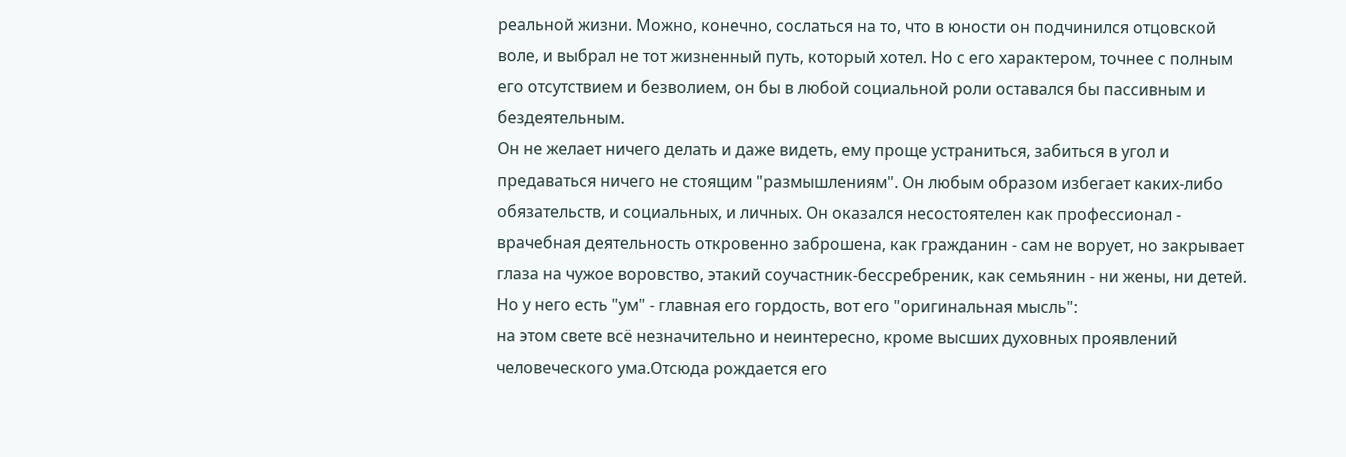реальной жизни. Можно, конечно, сослаться на то, что в юности он подчинился отцовской воле, и выбрал не тот жизненный путь, который хотел. Но с его характером, точнее с полным его отсутствием и безволием, он бы в любой социальной роли оставался бы пассивным и бездеятельным.
Он не желает ничего делать и даже видеть, ему проще устраниться, забиться в угол и предаваться ничего не стоящим "размышлениям". Он любым образом избегает каких-либо обязательств, и социальных, и личных. Он оказался несостоятелен как профессионал - врачебная деятельность откровенно заброшена, как гражданин - сам не ворует, но закрывает глаза на чужое воровство, этакий соучастник-бессребреник, как семьянин - ни жены, ни детей. Но у него есть "ум" - главная его гордость, вот его "оригинальная мысль":
на этом свете всё незначительно и неинтересно, кроме высших духовных проявлений человеческого ума.Отсюда рождается его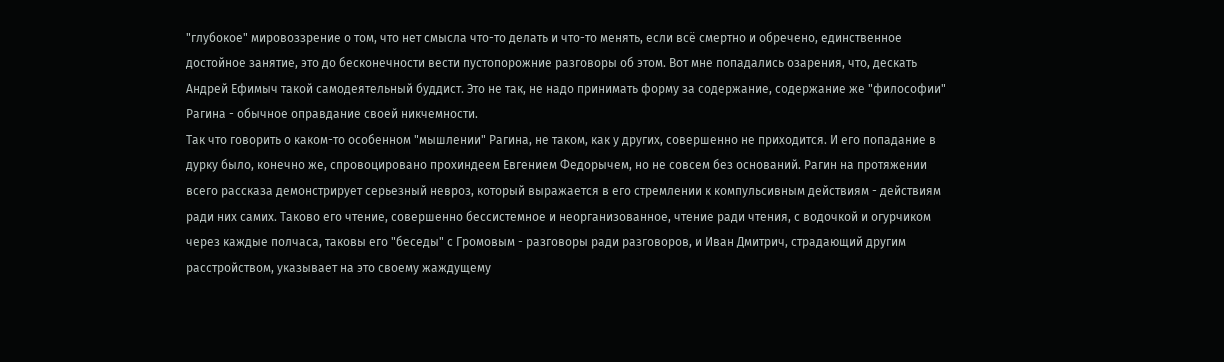"глубокое" мировоззрение о том, что нет смысла что-то делать и что-то менять, если всё смертно и обречено, единственное достойное занятие, это до бесконечности вести пустопорожние разговоры об этом. Вот мне попадались озарения, что, дескать Андрей Ефимыч такой самодеятельный буддист. Это не так, не надо принимать форму за содержание, содержание же "философии" Рагина - обычное оправдание своей никчемности.
Так что говорить о каком-то особенном "мышлении" Рагина, не таком, как у других, совершенно не приходится. И его попадание в дурку было, конечно же, спровоцировано прохиндеем Евгением Федорычем, но не совсем без оснований. Рагин на протяжении всего рассказа демонстрирует серьезный невроз, который выражается в его стремлении к компульсивным действиям - действиям ради них самих. Таково его чтение, совершенно бессистемное и неорганизованное, чтение ради чтения, с водочкой и огурчиком через каждые полчаса, таковы его "беседы" с Громовым - разговоры ради разговоров, и Иван Дмитрич, страдающий другим расстройством, указывает на это своему жаждущему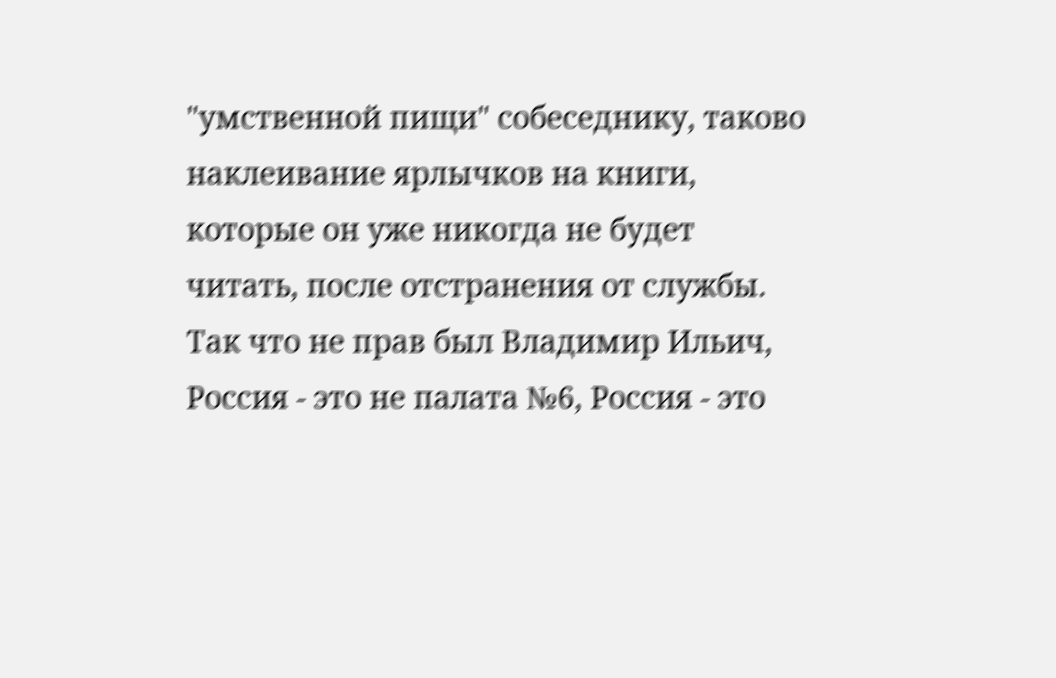"умственной пищи" собеседнику, таково наклеивание ярлычков на книги, которые он уже никогда не будет читать, после отстранения от службы.
Так что не прав был Владимир Ильич, Россия - это не палата №6, Россия - это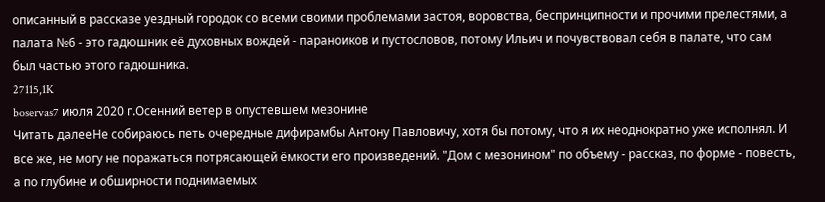описанный в рассказе уездный городок со всеми своими проблемами застоя, воровства, беспринципности и прочими прелестями, а палата №6 - это гадюшник её духовных вождей - параноиков и пустословов, потому Ильич и почувствовал себя в палате, что сам был частью этого гадюшника.
27115,1K
boservas7 июля 2020 г.Осенний ветер в опустевшем мезонине
Читать далееНе собираюсь петь очередные дифирамбы Антону Павловичу, хотя бы потому, что я их неоднократно уже исполнял. И все же, не могу не поражаться потрясающей ёмкости его произведений. "Дом с мезонином" по объему - рассказ, по форме - повесть, а по глубине и обширности поднимаемых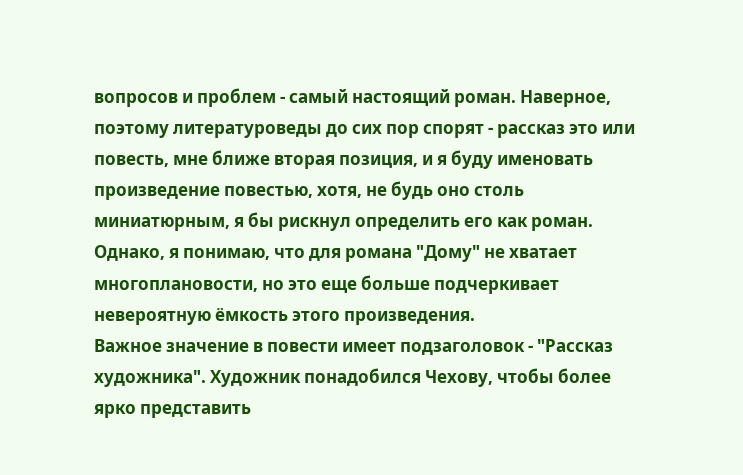вопросов и проблем - самый настоящий роман. Наверное, поэтому литературоведы до сих пор спорят - рассказ это или повесть, мне ближе вторая позиция, и я буду именовать произведение повестью, хотя, не будь оно столь миниатюрным, я бы рискнул определить его как роман. Однако, я понимаю, что для романа "Дому" не хватает многоплановости, но это еще больше подчеркивает невероятную ёмкость этого произведения.
Важное значение в повести имеет подзаголовок - "Рассказ художника". Художник понадобился Чехову, чтобы более ярко представить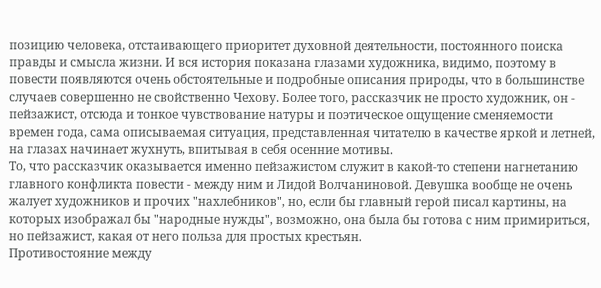позицию человека, отстаивающего приоритет духовной деятельности, постоянного поиска правды и смысла жизни. И вся история показана глазами художника, видимо, поэтому в повести появляются очень обстоятельные и подробные описания природы, что в большинстве случаев совершенно не свойственно Чехову. Более того, рассказчик не просто художник, он - пейзажист, отсюда и тонкое чувствование натуры и поэтическое ощущение сменяемости времен года, сама описываемая ситуация, представленная читателю в качестве яркой и летней, на глазах начинает жухнуть, впитывая в себя осенние мотивы.
То, что рассказчик оказывается именно пейзажистом служит в какой-то степени нагнетанию главного конфликта повести - между ним и Лидой Волчаниновой. Девушка вообще не очень жалует художников и прочих "нахлебников", но, если бы главный герой писал картины, на которых изображал бы "народные нужды", возможно, она была бы готова с ним примириться, но пейзажист, какая от него польза для простых крестьян.
Противостояние между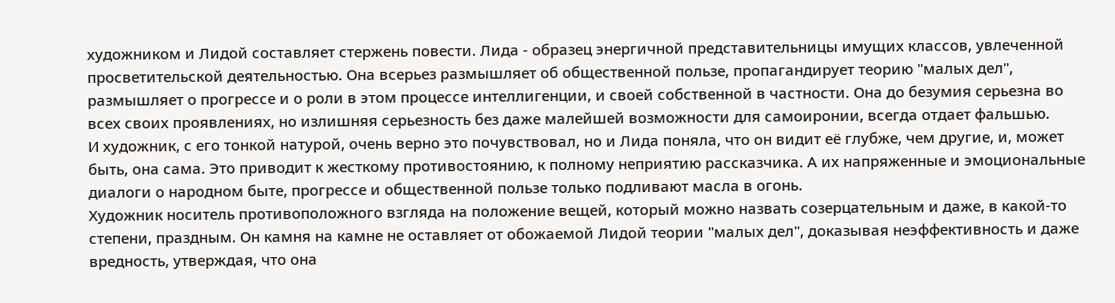художником и Лидой составляет стержень повести. Лида - образец энергичной представительницы имущих классов, увлеченной просветительской деятельностью. Она всерьез размышляет об общественной пользе, пропагандирует теорию "малых дел", размышляет о прогрессе и о роли в этом процессе интеллигенции, и своей собственной в частности. Она до безумия серьезна во всех своих проявлениях, но излишняя серьезность без даже малейшей возможности для самоиронии, всегда отдает фальшью.
И художник, с его тонкой натурой, очень верно это почувствовал, но и Лида поняла, что он видит её глубже, чем другие, и, может быть, она сама. Это приводит к жесткому противостоянию, к полному неприятию рассказчика. А их напряженные и эмоциональные диалоги о народном быте, прогрессе и общественной пользе только подливают масла в огонь.
Художник носитель противоположного взгляда на положение вещей, который можно назвать созерцательным и даже, в какой-то степени, праздным. Он камня на камне не оставляет от обожаемой Лидой теории "малых дел", доказывая неэффективность и даже вредность, утверждая, что она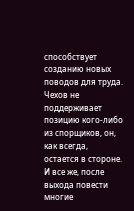способствует созданию новых поводов для труда.
Чехов не поддерживает позицию кого-либо из спорщиков, он, как всегда, остается в стороне. И все же, после выхода повести многие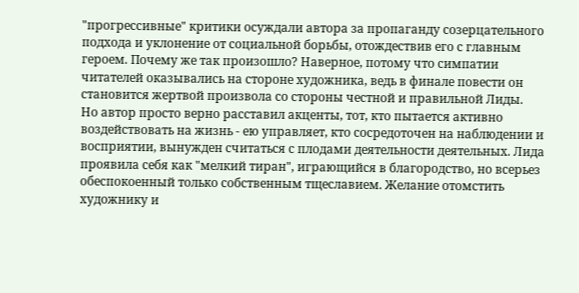"прогрессивные" критики осуждали автора за пропаганду созерцательного подхода и уклонение от социальной борьбы, отождествив его с главным героем. Почему же так произошло? Наверное, потому что симпатии читателей оказывались на стороне художника, ведь в финале повести он становится жертвой произвола со стороны честной и правильной Лиды.
Но автор просто верно расставил акценты, тот, кто пытается активно воздействовать на жизнь - ею управляет, кто сосредоточен на наблюдении и восприятии, вынужден считаться с плодами деятельности деятельных. Лида проявила себя как "мелкий тиран", играющийся в благородство, но всерьез обеспокоенный только собственным тщеславием. Желание отомстить художнику и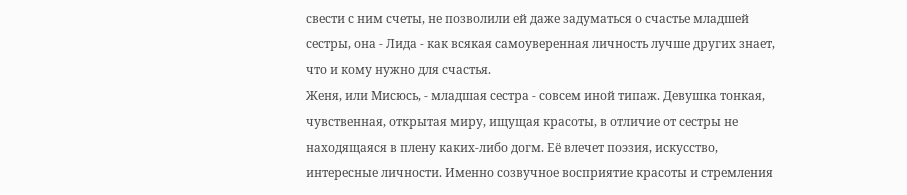свести с ним счеты, не позволили ей даже задуматься о счастье младшей сестры, она - Лида - как всякая самоуверенная личность лучше других знает, что и кому нужно для счастья.
Женя, или Мисюсь, - младшая сестра - совсем иной типаж. Девушка тонкая, чувственная, открытая миру, ищущая красоты, в отличие от сестры не находящаяся в плену каких-либо догм. Её влечет поэзия, искусство, интересные личности. Именно созвучное восприятие красоты и стремления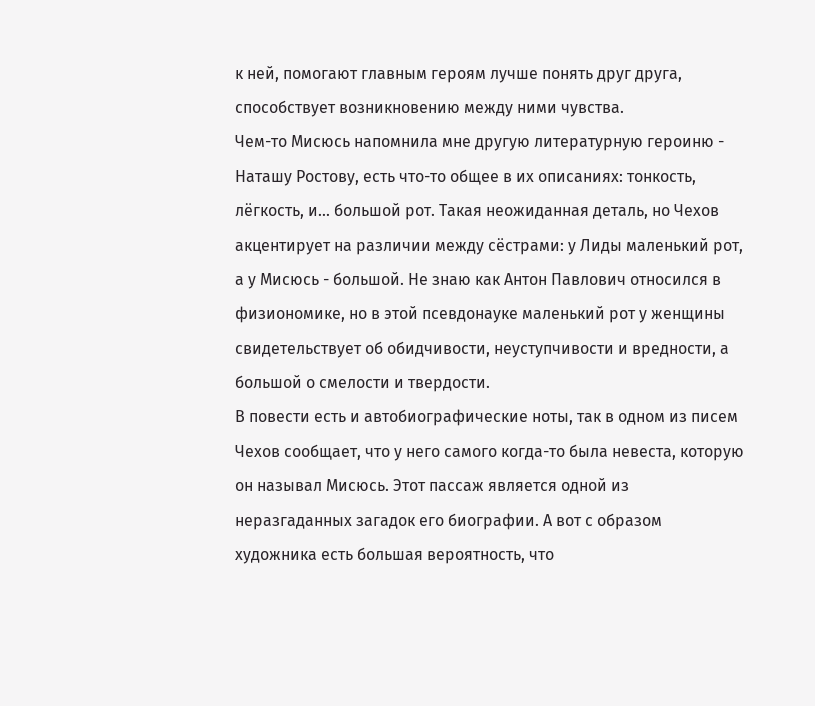к ней, помогают главным героям лучше понять друг друга, способствует возникновению между ними чувства.
Чем-то Мисюсь напомнила мне другую литературную героиню - Наташу Ростову, есть что-то общее в их описаниях: тонкость, лёгкость, и... большой рот. Такая неожиданная деталь, но Чехов акцентирует на различии между сёстрами: у Лиды маленький рот, а у Мисюсь - большой. Не знаю как Антон Павлович относился в физиономике, но в этой псевдонауке маленький рот у женщины свидетельствует об обидчивости, неуступчивости и вредности, а большой о смелости и твердости.
В повести есть и автобиографические ноты, так в одном из писем Чехов сообщает, что у него самого когда-то была невеста, которую он называл Мисюсь. Этот пассаж является одной из неразгаданных загадок его биографии. А вот с образом художника есть большая вероятность, что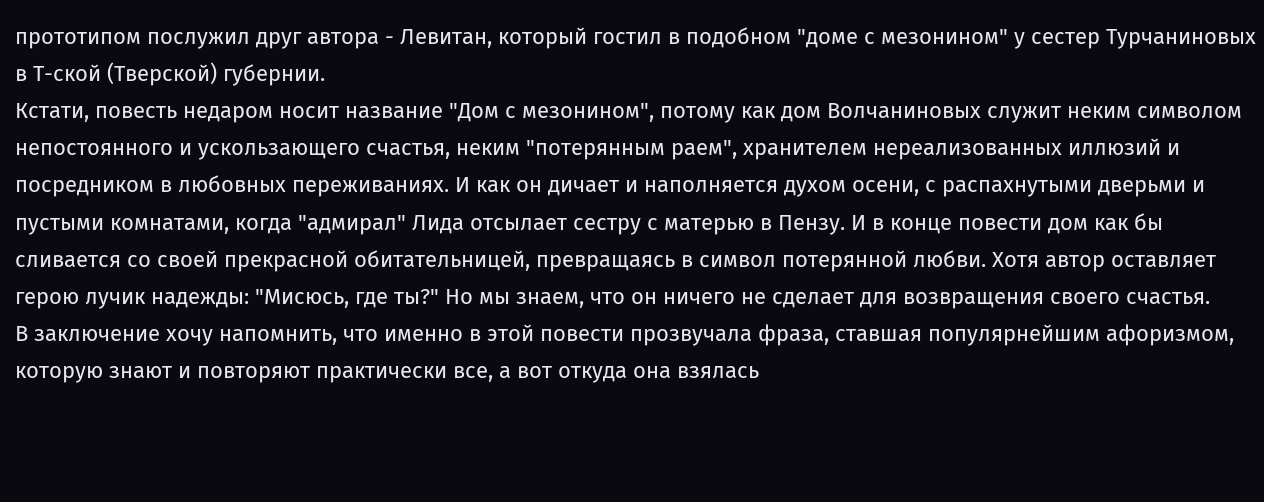прототипом послужил друг автора - Левитан, который гостил в подобном "доме с мезонином" у сестер Турчаниновых в Т-ской (Тверской) губернии.
Кстати, повесть недаром носит название "Дом с мезонином", потому как дом Волчаниновых служит неким символом непостоянного и ускользающего счастья, неким "потерянным раем", хранителем нереализованных иллюзий и посредником в любовных переживаниях. И как он дичает и наполняется духом осени, с распахнутыми дверьми и пустыми комнатами, когда "адмирал" Лида отсылает сестру с матерью в Пензу. И в конце повести дом как бы сливается со своей прекрасной обитательницей, превращаясь в символ потерянной любви. Хотя автор оставляет герою лучик надежды: "Мисюсь, где ты?" Но мы знаем, что он ничего не сделает для возвращения своего счастья.
В заключение хочу напомнить, что именно в этой повести прозвучала фраза, ставшая популярнейшим афоризмом, которую знают и повторяют практически все, а вот откуда она взялась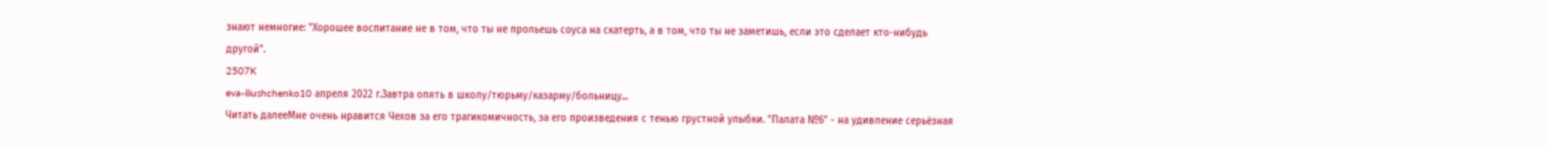знают немногие: "Хорошее воспитание не в том, что ты не прольешь соуса на скатерть, а в том, что ты не заметишь, если это сделает кто-нибудь другой".
2507K
eva-iliushchenko10 апреля 2022 г.Завтра опять в школу/тюрьму/казарму/больницу...
Читать далееМне очень нравится Чехов за его трагикомичность, за его произведения с тенью грустной улыбки. "Палата №6" - на удивление серьёзная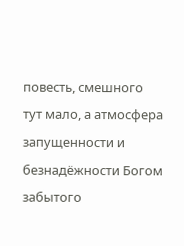повесть, смешного тут мало, а атмосфера запущенности и безнадёжности Богом забытого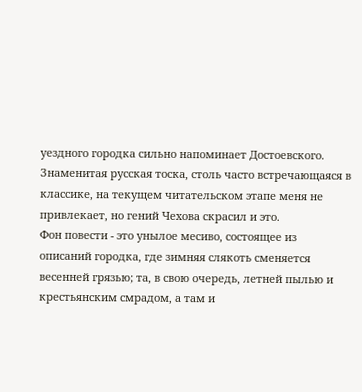уездного городка сильно напоминает Достоевского. Знаменитая русская тоска, столь часто встречающаяся в классике, на текущем читательском этапе меня не привлекает, но гений Чехова скрасил и это.
Фон повести - это унылое месиво, состоящее из описаний городка, где зимняя слякоть сменяется весенней грязью; та, в свою очередь, летней пылью и крестьянским смрадом, а там и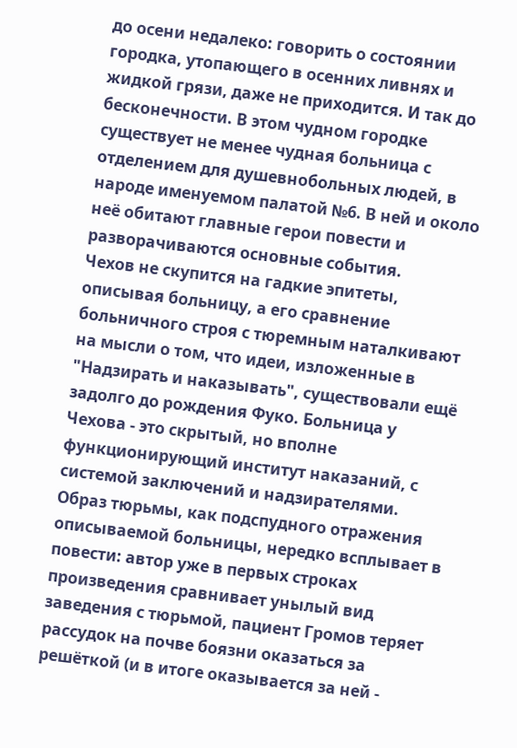до осени недалеко: говорить о состоянии городка, утопающего в осенних ливнях и жидкой грязи, даже не приходится. И так до бесконечности. В этом чудном городке существует не менее чудная больница с отделением для душевнобольных людей, в народе именуемом палатой №6. В ней и около неё обитают главные герои повести и разворачиваются основные события.
Чехов не скупится на гадкие эпитеты, описывая больницу, а его сравнение больничного строя с тюремным наталкивают на мысли о том, что идеи, изложенные в "Надзирать и наказывать", существовали ещё задолго до рождения Фуко. Больница у Чехова - это скрытый, но вполне функционирующий институт наказаний, с системой заключений и надзирателями. Образ тюрьмы, как подспудного отражения описываемой больницы, нередко всплывает в повести: автор уже в первых строках произведения сравнивает унылый вид заведения с тюрьмой, пациент Громов теряет рассудок на почве боязни оказаться за решёткой (и в итоге оказывается за ней -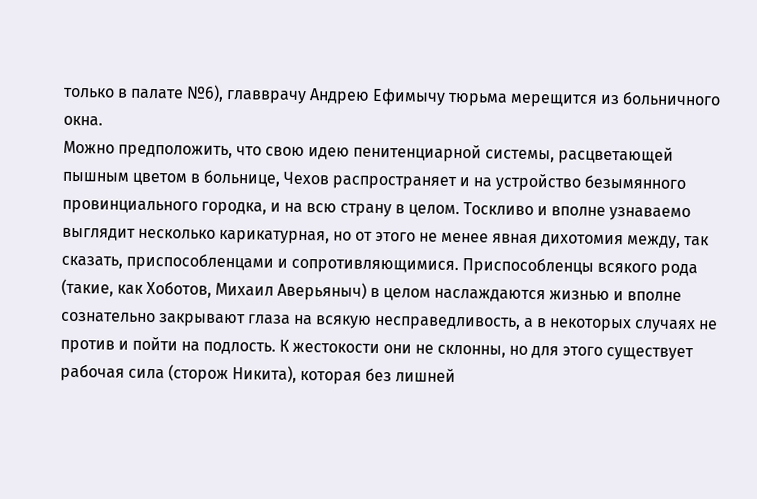только в палате №6), главврачу Андрею Ефимычу тюрьма мерещится из больничного окна.
Можно предположить, что свою идею пенитенциарной системы, расцветающей пышным цветом в больнице, Чехов распространяет и на устройство безымянного провинциального городка, и на всю страну в целом. Тоскливо и вполне узнаваемо выглядит несколько карикатурная, но от этого не менее явная дихотомия между, так сказать, приспособленцами и сопротивляющимися. Приспособленцы всякого рода (такие, как Хоботов, Михаил Аверьяныч) в целом наслаждаются жизнью и вполне сознательно закрывают глаза на всякую несправедливость, а в некоторых случаях не против и пойти на подлость. К жестокости они не склонны, но для этого существует рабочая сила (сторож Никита), которая без лишней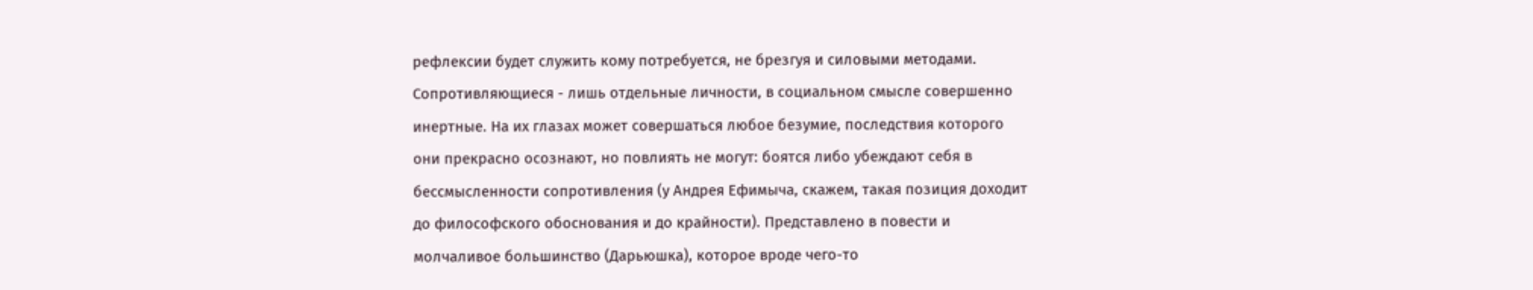рефлексии будет служить кому потребуется, не брезгуя и силовыми методами. Сопротивляющиеся - лишь отдельные личности, в социальном смысле совершенно инертные. На их глазах может совершаться любое безумие, последствия которого они прекрасно осознают, но повлиять не могут: боятся либо убеждают себя в бессмысленности сопротивления (у Андрея Ефимыча, скажем, такая позиция доходит до философского обоснования и до крайности). Представлено в повести и молчаливое большинство (Дарьюшка), которое вроде чего-то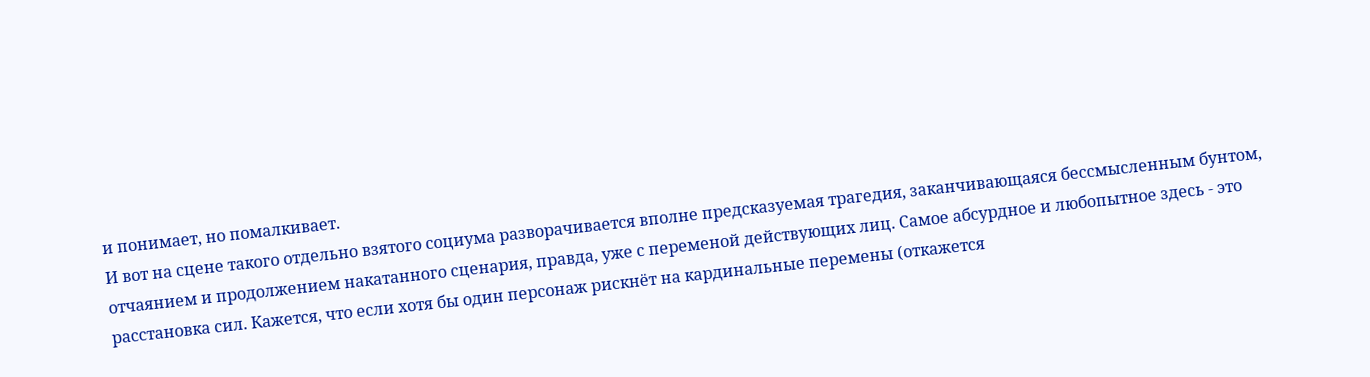и понимает, но помалкивает.
И вот на сцене такого отдельно взятого социума разворачивается вполне предсказуемая трагедия, заканчивающаяся бессмысленным бунтом, отчаянием и продолжением накатанного сценария, правда, уже с переменой действующих лиц. Самое абсурдное и любопытное здесь - это расстановка сил. Кажется, что если хотя бы один персонаж рискнёт на кардинальные перемены (откажется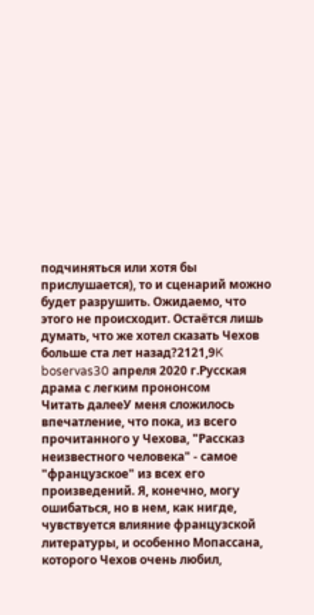подчиняться или хотя бы прислушается), то и сценарий можно будет разрушить. Ожидаемо, что этого не происходит. Остаётся лишь думать, что же хотел сказать Чехов больше ста лет назад?2121,9K
boservas30 апреля 2020 г.Русская драма с легким прононсом
Читать далееУ меня сложилось впечатление, что пока, из всего прочитанного у Чехова, "Рассказ неизвестного человека" - самое "французское" из всех его произведений. Я, конечно, могу ошибаться, но в нем, как нигде, чувствуется влияние французской литературы, и особенно Мопассана, которого Чехов очень любил,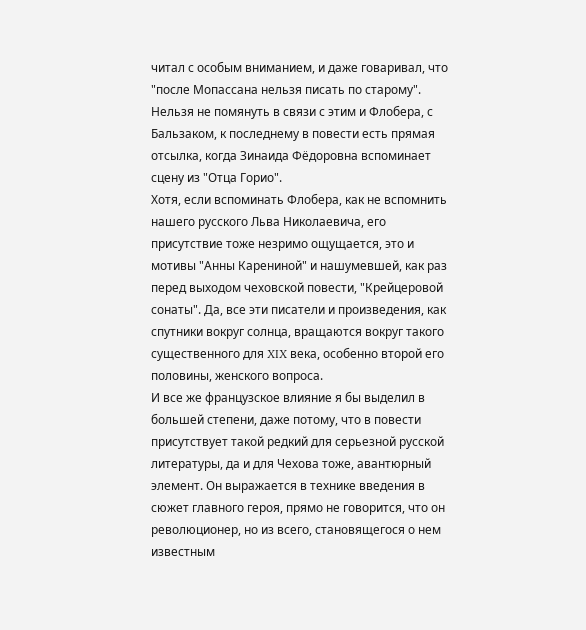читал с особым вниманием, и даже говаривал, что "после Мопассана нельзя писать по старому". Нельзя не помянуть в связи с этим и Флобера, с Бальзаком, к последнему в повести есть прямая отсылка, когда Зинаида Фёдоровна вспоминает сцену из "Отца Горио".
Хотя, если вспоминать Флобера, как не вспомнить нашего русского Льва Николаевича, его присутствие тоже незримо ощущается, это и мотивы "Анны Карениной" и нашумевшей, как раз перед выходом чеховской повести, "Крейцеровой сонаты". Да, все эти писатели и произведения, как спутники вокруг солнца, вращаются вокруг такого существенного для XIX века, особенно второй его половины, женского вопроса.
И все же французское влияние я бы выделил в большей степени, даже потому, что в повести присутствует такой редкий для серьезной русской литературы, да и для Чехова тоже, авантюрный элемент. Он выражается в технике введения в сюжет главного героя, прямо не говорится, что он революционер, но из всего, становящегося о нем известным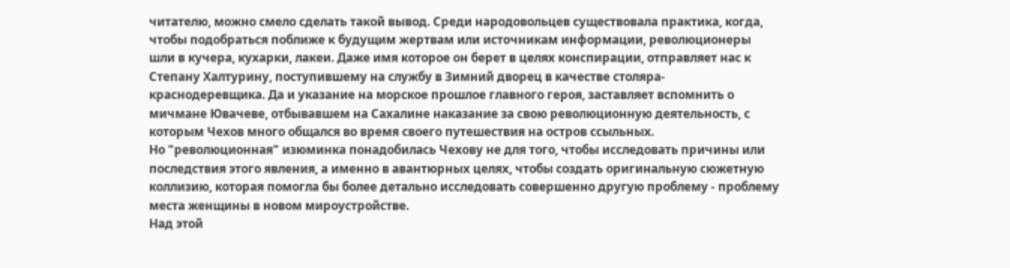читателю, можно смело сделать такой вывод. Среди народовольцев существовала практика, когда, чтобы подобраться поближе к будущим жертвам или источникам информации, революционеры шли в кучера, кухарки, лакеи. Даже имя которое он берет в целях конспирации, отправляет нас к Степану Халтурину, поступившему на службу в Зимний дворец в качестве столяра-краснодеревщика. Да и указание на морское прошлое главного героя, заставляет вспомнить о мичмане Ювачеве, отбывавшем на Сахалине наказание за свою революционную деятельность, с которым Чехов много общался во время своего путешествия на остров ссыльных.
Но "революционная" изюминка понадобилась Чехову не для того, чтобы исследовать причины или последствия этого явления, а именно в авантюрных целях, чтобы создать оригинальную сюжетную коллизию, которая помогла бы более детально исследовать совершенно другую проблему - проблему места женщины в новом мироустройстве.
Над этой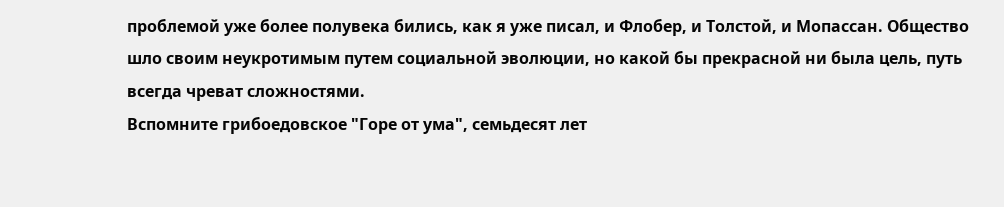проблемой уже более полувека бились, как я уже писал, и Флобер, и Толстой, и Мопассан. Общество шло своим неукротимым путем социальной эволюции, но какой бы прекрасной ни была цель, путь всегда чреват сложностями.
Вспомните грибоедовское "Горе от ума", семьдесят лет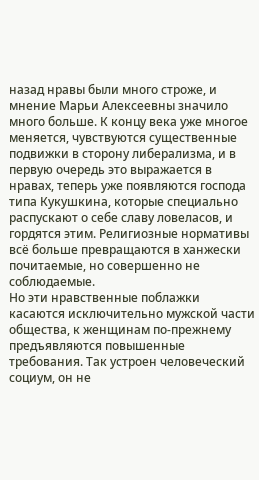назад нравы были много строже, и мнение Марьи Алексеевны значило много больше. К концу века уже многое меняется, чувствуются существенные подвижки в сторону либерализма, и в первую очередь это выражается в нравах, теперь уже появляются господа типа Кукушкина, которые специально распускают о себе славу ловеласов, и гордятся этим. Религиозные нормативы всё больше превращаются в ханжески почитаемые, но совершенно не соблюдаемые.
Но эти нравственные поблажки касаются исключительно мужской части общества, к женщинам по-прежнему предъявляются повышенные требования. Так устроен человеческий социум, он не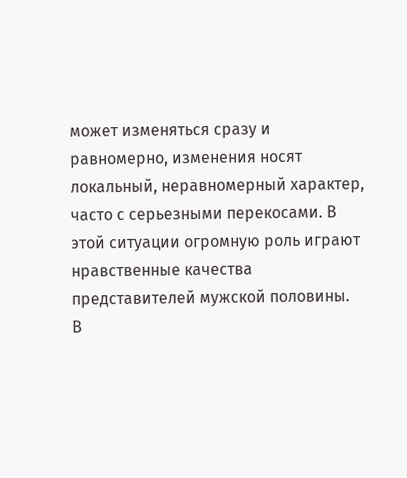может изменяться сразу и равномерно, изменения носят локальный, неравномерный характер, часто с серьезными перекосами. В этой ситуации огромную роль играют нравственные качества представителей мужской половины.
В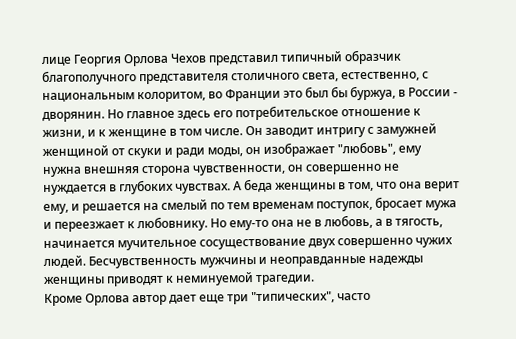лице Георгия Орлова Чехов представил типичный образчик благополучного представителя столичного света, естественно, с национальным колоритом, во Франции это был бы буржуа, в России - дворянин. Но главное здесь его потребительское отношение к жизни, и к женщине в том числе. Он заводит интригу с замужней женщиной от скуки и ради моды, он изображает "любовь", ему нужна внешняя сторона чувственности, он совершенно не нуждается в глубоких чувствах. А беда женщины в том, что она верит ему, и решается на смелый по тем временам поступок, бросает мужа и переезжает к любовнику. Но ему-то она не в любовь, а в тягость, начинается мучительное сосуществование двух совершенно чужих людей. Бесчувственность мужчины и неоправданные надежды женщины приводят к неминуемой трагедии.
Кроме Орлова автор дает еще три "типических", часто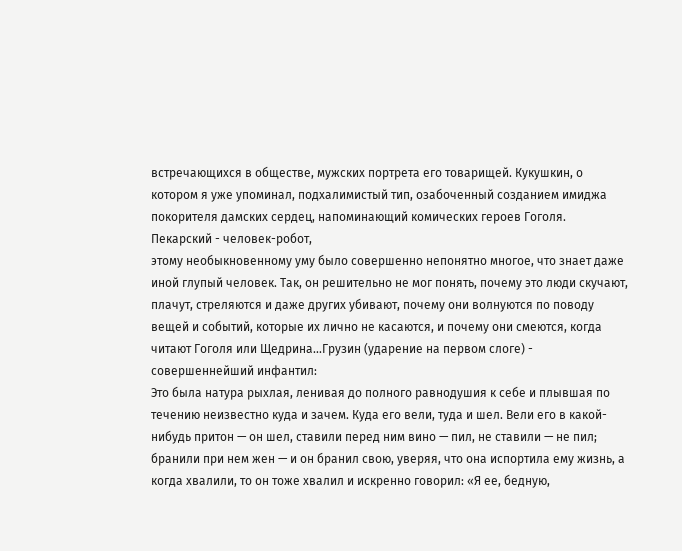встречающихся в обществе, мужских портрета его товарищей. Кукушкин, о котором я уже упоминал, подхалимистый тип, озабоченный созданием имиджа покорителя дамских сердец, напоминающий комических героев Гоголя.
Пекарский - человек-робот,
этому необыкновенному уму было совершенно непонятно многое, что знает даже иной глупый человек. Так, он решительно не мог понять, почему это люди скучают, плачут, стреляются и даже других убивают, почему они волнуются по поводу вещей и событий, которые их лично не касаются, и почему они смеются, когда читают Гоголя или Щедрина...Грузин (ударение на первом слоге) - совершеннейший инфантил:
Это была натура рыхлая, ленивая до полного равнодушия к себе и плывшая по течению неизвестно куда и зачем. Куда его вели, туда и шел. Вели его в какой-нибудь притон — он шел, ставили перед ним вино — пил, не ставили — не пил; бранили при нем жен — и он бранил свою, уверяя, что она испортила ему жизнь, а когда хвалили, то он тоже хвалил и искренно говорил: «Я ее, бедную,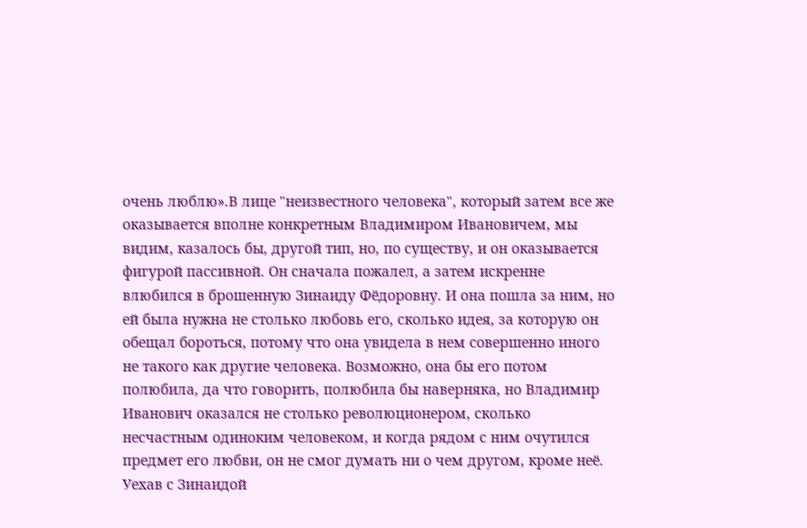очень люблю».В лице "неизвестного человека", который затем все же оказывается вполне конкретным Владимиром Ивановичем, мы видим, казалось бы, другой тип, но, по существу, и он оказывается фигурой пассивной. Он сначала пожалел, а затем искренне влюбился в брошенную Зинаиду Фёдоровну. И она пошла за ним, но ей была нужна не столько любовь его, сколько идея, за которую он обещал бороться, потому что она увидела в нем совершенно иного не такого как другие человека. Возможно, она бы его потом полюбила, да что говорить, полюбила бы наверняка, но Владимир Иванович оказался не столько революционером, сколько несчастным одиноким человеком, и когда рядом с ним очутился предмет его любви, он не смог думать ни о чем другом, кроме неё. Уехав с Зинаидой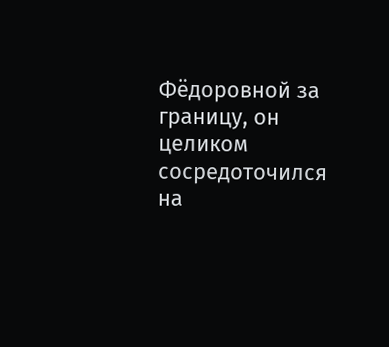Фёдоровной за границу, он целиком сосредоточился на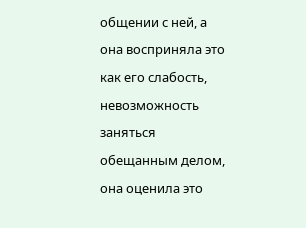общении с ней, а она восприняла это как его слабость, невозможность заняться обещанным делом, она оценила это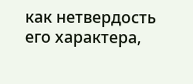как нетвердость его характера,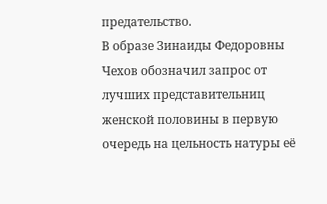предательство.
В образе Зинаиды Федоровны Чехов обозначил запрос от лучших представительниц женской половины в первую очередь на цельность натуры её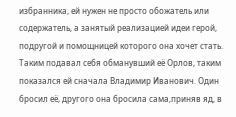избранника, ей нужен не просто обожатель или содержатель, а занятый реализацией идеи герой, подругой и помощницей которого она хочет стать. Таким подавал себя обманувший её Орлов, таким показался ей сначала Владимир Иванович. Один бросил её, другого она бросила сама,приняв яд, в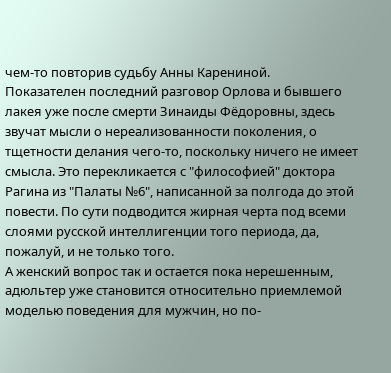чем-то повторив судьбу Анны Карениной.
Показателен последний разговор Орлова и бывшего лакея уже после смерти Зинаиды Фёдоровны, здесь звучат мысли о нереализованности поколения, о тщетности делания чего-то, поскольку ничего не имеет смысла. Это перекликается с "философией" доктора Рагина из "Палаты №6", написанной за полгода до этой повести. По сути подводится жирная черта под всеми слоями русской интеллигенции того периода, да, пожалуй, и не только того.
А женский вопрос так и остается пока нерешенным, адюльтер уже становится относительно приемлемой моделью поведения для мужчин, но по-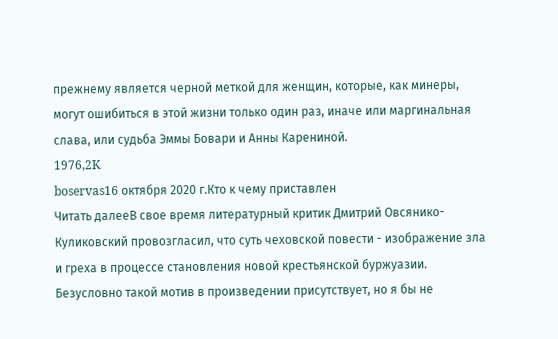прежнему является черной меткой для женщин, которые, как минеры, могут ошибиться в этой жизни только один раз, иначе или маргинальная слава, или судьба Эммы Бовари и Анны Карениной.
1976,2K
boservas16 октября 2020 г.Кто к чему приставлен
Читать далееВ свое время литературный критик Дмитрий Овсянико-Куликовский провозгласил, что суть чеховской повести - изображение зла и греха в процессе становления новой крестьянской буржуазии. Безусловно такой мотив в произведении присутствует, но я бы не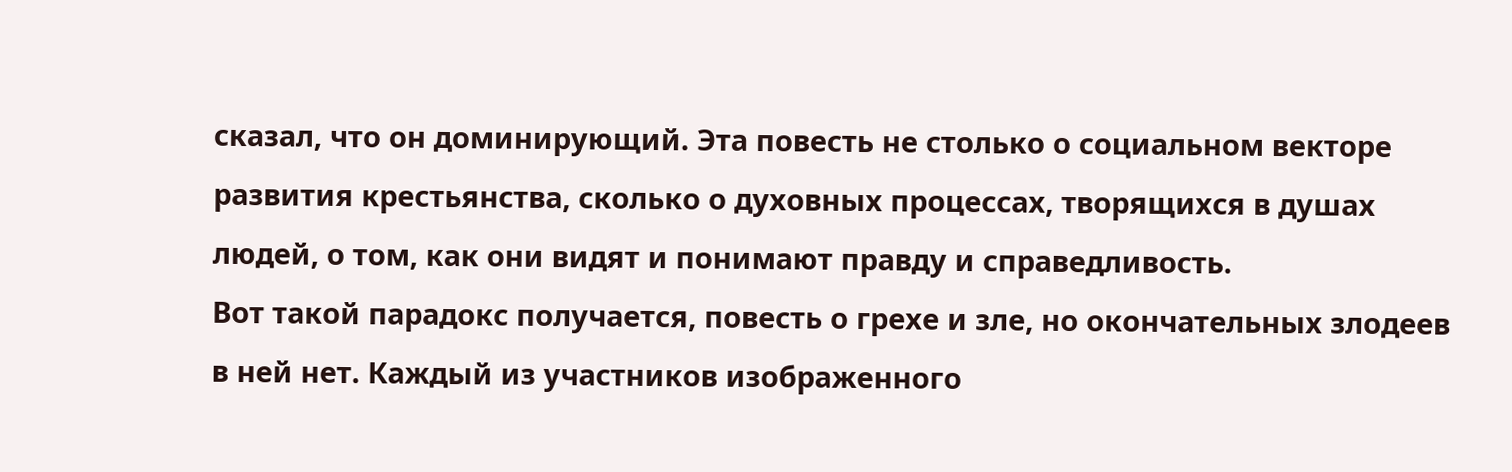сказал, что он доминирующий. Эта повесть не столько о социальном векторе развития крестьянства, сколько о духовных процессах, творящихся в душах людей, о том, как они видят и понимают правду и справедливость.
Вот такой парадокс получается, повесть о грехе и зле, но окончательных злодеев в ней нет. Каждый из участников изображенного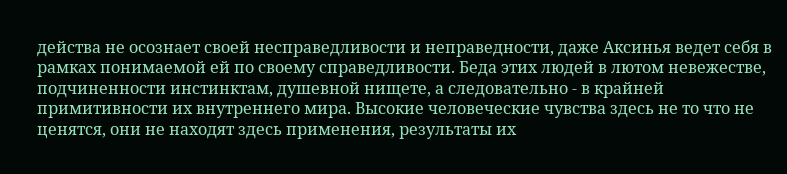действа не осознает своей несправедливости и неправедности, даже Аксинья ведет себя в рамках понимаемой ей по своему справедливости. Беда этих людей в лютом невежестве, подчиненности инстинктам, душевной нищете, а следовательно - в крайней примитивности их внутреннего мира. Высокие человеческие чувства здесь не то что не ценятся, они не находят здесь применения, результаты их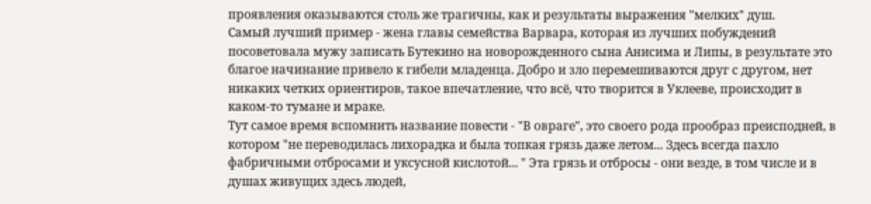проявления оказываются столь же трагичны, как и результаты выражения "мелких" душ.
Самый лучший пример - жена главы семейства Варвара, которая из лучших побуждений посоветовала мужу записать Бутекино на новорожденного сына Анисима и Липы, в результате это благое начинание привело к гибели младенца. Добро и зло перемешиваются друг с другом, нет никаких четких ориентиров, такое впечатление, что всё, что творится в Уклееве, происходит в каком-то тумане и мраке.
Тут самое время вспомнить название повести - "В овраге", это своего рода прообраз преисподней, в котором "не переводилась лихорадка и была топкая грязь даже летом... Здесь всегда пахло фабричными отбросами и уксусной кислотой... " Эта грязь и отбросы - они везде, в том числе и в душах живущих здесь людей,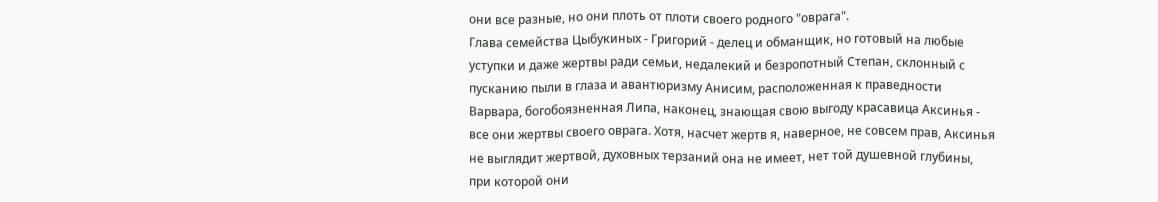они все разные, но они плоть от плоти своего родного "оврага".
Глава семейства Цыбукиных - Григорий - делец и обманщик, но готовый на любые уступки и даже жертвы ради семьи, недалекий и безропотный Степан, склонный с пусканию пыли в глаза и авантюризму Анисим, расположенная к праведности Варвара, богобоязненная Липа, наконец, знающая свою выгоду красавица Аксинья - все они жертвы своего оврага. Хотя, насчет жертв я, наверное, не совсем прав, Аксинья не выглядит жертвой, духовных терзаний она не имеет, нет той душевной глубины, при которой они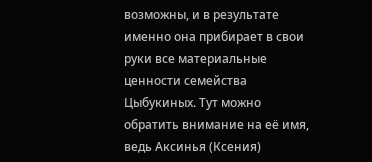возможны, и в результате именно она прибирает в свои руки все материальные ценности семейства Цыбукиных. Тут можно обратить внимание на её имя, ведь Аксинья (Ксения)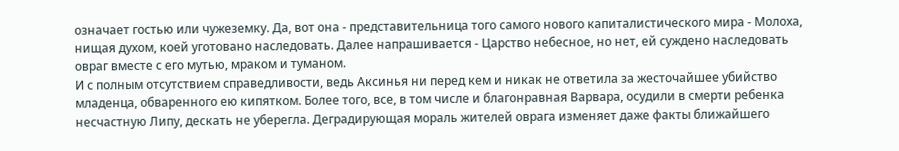означает гостью или чужеземку. Да, вот она - представительница того самого нового капиталистического мира - Молоха, нищая духом, коей уготовано наследовать. Далее напрашивается - Царство небесное, но нет, ей суждено наследовать овраг вместе с его мутью, мраком и туманом.
И с полным отсутствием справедливости, ведь Аксинья ни перед кем и никак не ответила за жесточайшее убийство младенца, обваренного ею кипятком. Более того, все, в том числе и благонравная Варвара, осудили в смерти ребенка несчастную Липу, дескать не уберегла. Деградирующая мораль жителей оврага изменяет даже факты ближайшего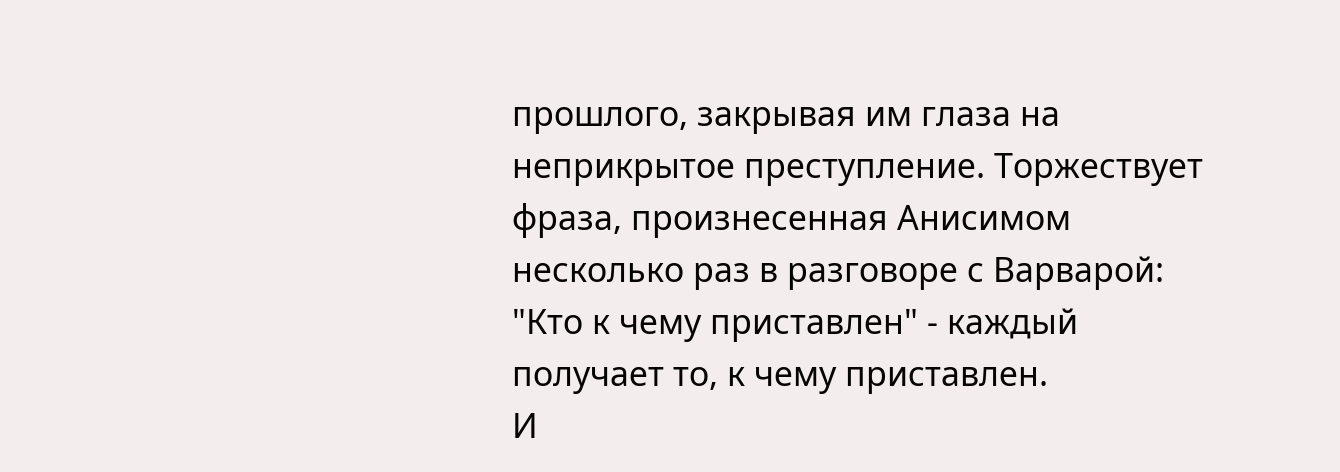прошлого, закрывая им глаза на неприкрытое преступление. Торжествует фраза, произнесенная Анисимом несколько раз в разговоре с Варварой: "Кто к чему приставлен" - каждый получает то, к чему приставлен.
И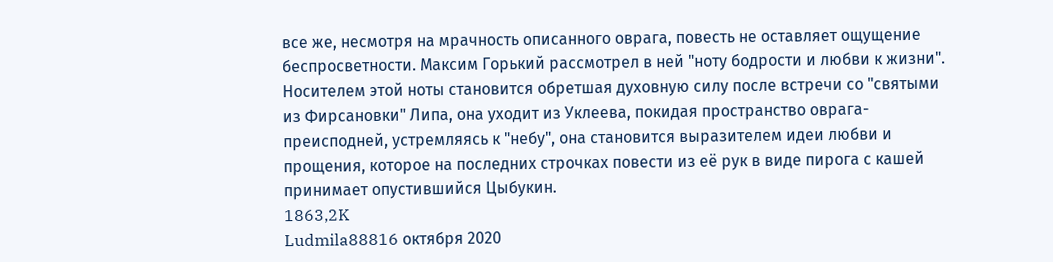все же, несмотря на мрачность описанного оврага, повесть не оставляет ощущение беспросветности. Максим Горький рассмотрел в ней "ноту бодрости и любви к жизни". Носителем этой ноты становится обретшая духовную силу после встречи со "святыми из Фирсановки" Липа, она уходит из Уклеева, покидая пространство оврага-преисподней, устремляясь к "небу", она становится выразителем идеи любви и прощения, которое на последних строчках повести из её рук в виде пирога с кашей принимает опустившийся Цыбукин.
1863,2K
Ludmila88816 октября 2020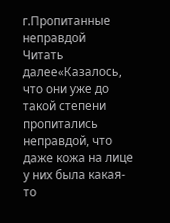г.Пропитанные неправдой
Читать далее«Казалось, что они уже до такой степени пропитались неправдой, что даже кожа на лице у них была какая-то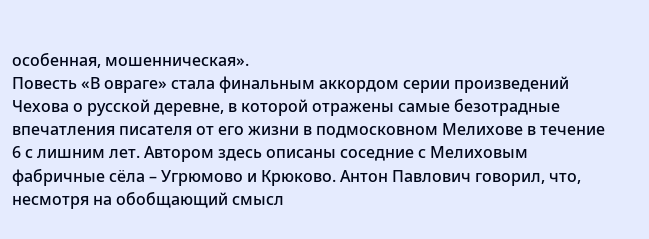особенная, мошенническая».
Повесть «В овраге» стала финальным аккордом серии произведений Чехова о русской деревне, в которой отражены самые безотрадные впечатления писателя от его жизни в подмосковном Мелихове в течение 6 с лишним лет. Автором здесь описаны соседние с Мелиховым фабричные сёла – Угрюмово и Крюково. Антон Павлович говорил, что, несмотря на обобщающий смысл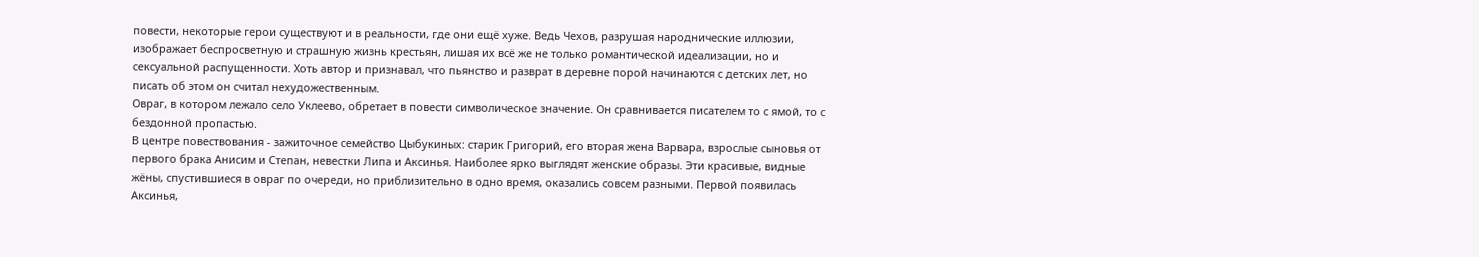повести, некоторые герои существуют и в реальности, где они ещё хуже. Ведь Чехов, разрушая народнические иллюзии, изображает беспросветную и страшную жизнь крестьян, лишая их всё же не только романтической идеализации, но и сексуальной распущенности. Хоть автор и признавал, что пьянство и разврат в деревне порой начинаются с детских лет, но писать об этом он считал нехудожественным.
Овраг, в котором лежало село Уклеево, обретает в повести символическое значение. Он сравнивается писателем то с ямой, то с бездонной пропастью.
В центре повествования - зажиточное семейство Цыбукиных: старик Григорий, его вторая жена Варвара, взрослые сыновья от первого брака Анисим и Степан, невестки Липа и Аксинья. Наиболее ярко выглядят женские образы. Эти красивые, видные жёны, спустившиеся в овраг по очереди, но приблизительно в одно время, оказались совсем разными. Первой появилась Аксинья,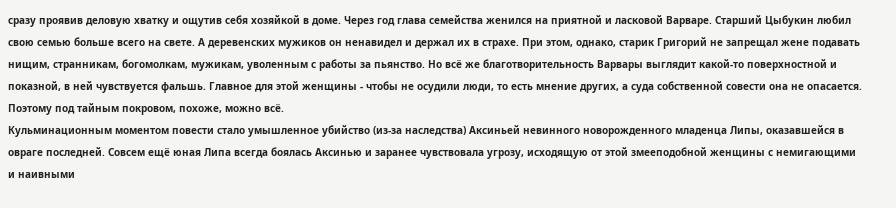сразу проявив деловую хватку и ощутив себя хозяйкой в доме. Через год глава семейства женился на приятной и ласковой Варваре. Старший Цыбукин любил свою семью больше всего на свете. А деревенских мужиков он ненавидел и держал их в страхе. При этом, однако, старик Григорий не запрещал жене подавать нищим, странникам, богомолкам, мужикам, уволенным с работы за пьянство. Но всё же благотворительность Варвары выглядит какой-то поверхностной и показной, в ней чувствуется фальшь. Главное для этой женщины - чтобы не осудили люди, то есть мнение других, а суда собственной совести она не опасается. Поэтому под тайным покровом, похоже, можно всё.
Кульминационным моментом повести стало умышленное убийство (из-за наследства) Аксиньей невинного новорожденного младенца Липы, оказавшейся в овраге последней. Совсем ещё юная Липа всегда боялась Аксинью и заранее чувствовала угрозу, исходящую от этой змееподобной женщины с немигающими и наивными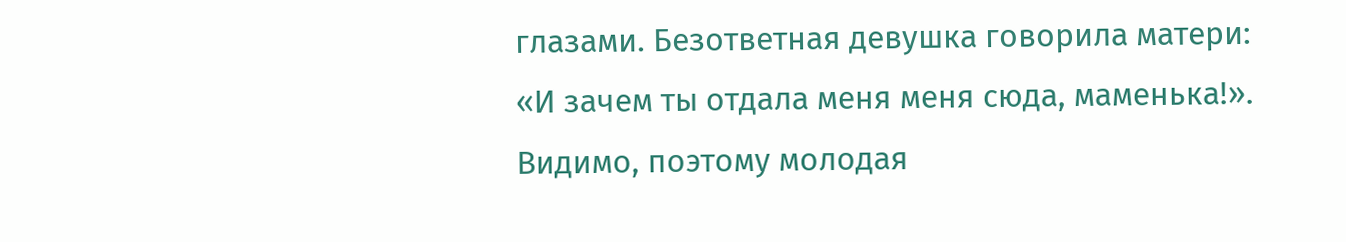глазами. Безответная девушка говорила матери: «И зачем ты отдала меня меня сюда, маменька!». Видимо, поэтому молодая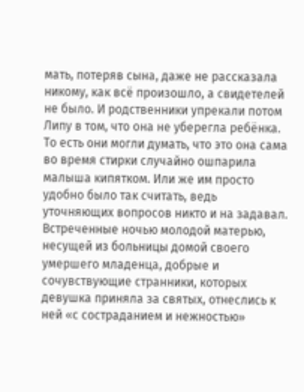мать, потеряв сына, даже не рассказала никому, как всё произошло, а свидетелей не было. И родственники упрекали потом Липу в том, что она не уберегла ребёнка. То есть они могли думать, что это она сама во время стирки случайно ошпарила малыша кипятком. Или же им просто удобно было так считать, ведь уточняющих вопросов никто и на задавал.
Встреченные ночью молодой матерью, несущей из больницы домой своего умершего младенца, добрые и сочувствующие странники, которых девушка приняла за святых, отнеслись к ней «с состраданием и нежностью»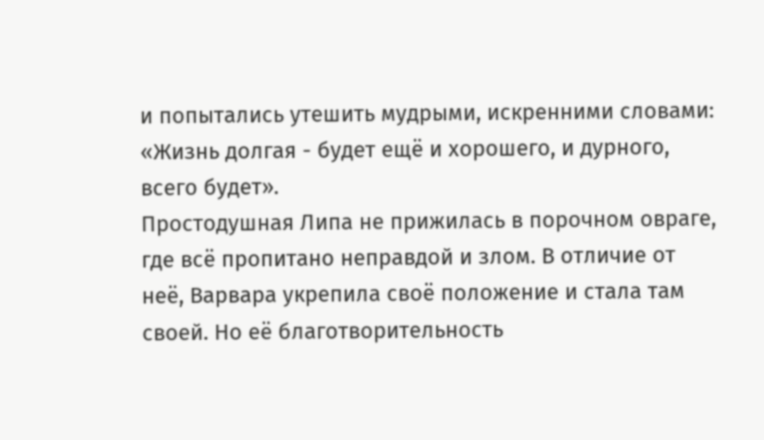и попытались утешить мудрыми, искренними словами:
«Жизнь долгая - будет ещё и хорошего, и дурного, всего будет».
Простодушная Липа не прижилась в порочном овраге, где всё пропитано неправдой и злом. В отличие от неё, Варвара укрепила своё положение и стала там своей. Но её благотворительность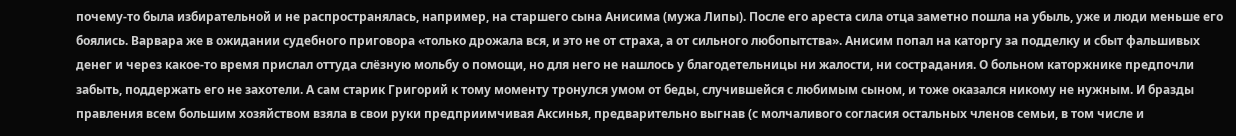почему-то была избирательной и не распространялась, например, на старшего сына Анисима (мужа Липы). После его ареста сила отца заметно пошла на убыль, уже и люди меньше его боялись. Варвара же в ожидании судебного приговора «только дрожала вся, и это не от страха, а от сильного любопытства». Анисим попал на каторгу за подделку и сбыт фальшивых денег и через какое-то время прислал оттуда слёзную мольбу о помощи, но для него не нашлось у благодетельницы ни жалости, ни сострадания. О больном каторжнике предпочли забыть, поддержать его не захотели. А сам старик Григорий к тому моменту тронулся умом от беды, случившейся с любимым сыном, и тоже оказался никому не нужным. И бразды правления всем большим хозяйством взяла в свои руки предприимчивая Аксинья, предварительно выгнав (с молчаливого согласия остальных членов семьи, в том числе и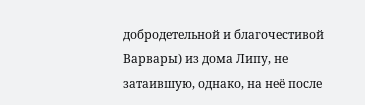добродетельной и благочестивой Варвары) из дома Липу, не затаившую, однако, на неё после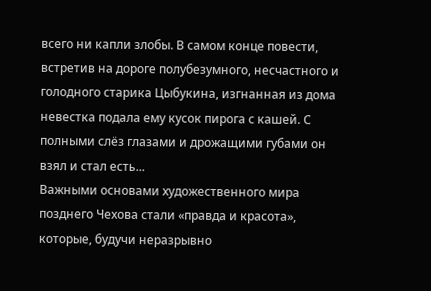всего ни капли злобы. В самом конце повести, встретив на дороге полубезумного, несчастного и голодного старика Цыбукина, изгнанная из дома невестка подала ему кусок пирога с кашей. С полными слёз глазами и дрожащими губами он взял и стал есть...
Важными основами художественного мира позднего Чехова стали «правда и красота», которые, будучи неразрывно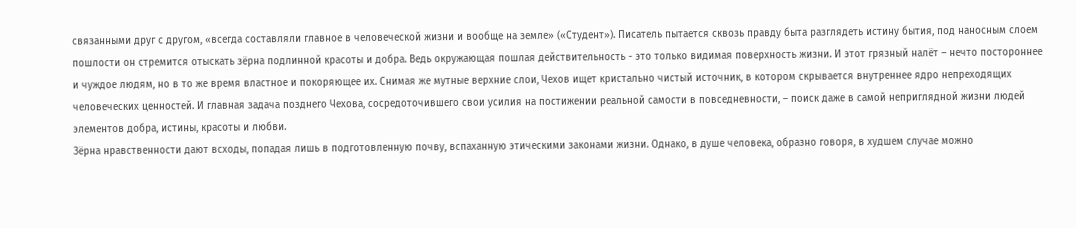связанными друг с другом, «всегда составляли главное в человеческой жизни и вообще на земле» («Студент»). Писатель пытается сквозь правду быта разглядеть истину бытия, под наносным слоем пошлости он стремится отыскать зёрна подлинной красоты и добра. Ведь окружающая пошлая действительность - это только видимая поверхность жизни. И этот грязный налёт – нечто постороннее и чуждое людям, но в то же время властное и покоряющее их. Снимая же мутные верхние слои, Чехов ищет кристально чистый источник, в котором скрывается внутреннее ядро непреходящих человеческих ценностей. И главная задача позднего Чехова, сосредоточившего свои усилия на постижении реальной самости в повседневности, – поиск даже в самой неприглядной жизни людей элементов добра, истины, красоты и любви.
Зёрна нравственности дают всходы, попадая лишь в подготовленную почву, вспаханную этическими законами жизни. Однако, в душе человека, образно говоря, в худшем случае можно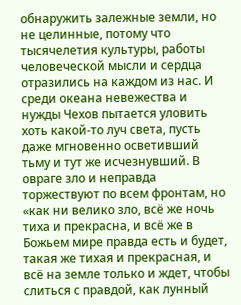обнаружить залежные земли, но не целинные, потому что тысячелетия культуры, работы человеческой мысли и сердца отразились на каждом из нас. И среди океана невежества и нужды Чехов пытается уловить хоть какой-то луч света, пусть даже мгновенно осветивший тьму и тут же исчезнувший. В овраге зло и неправда торжествуют по всем фронтам, но «как ни велико зло, всё же ночь тиха и прекрасна, и всё же в Божьем мире правда есть и будет, такая же тихая и прекрасная, и всё на земле только и ждет, чтобы слиться с правдой, как лунный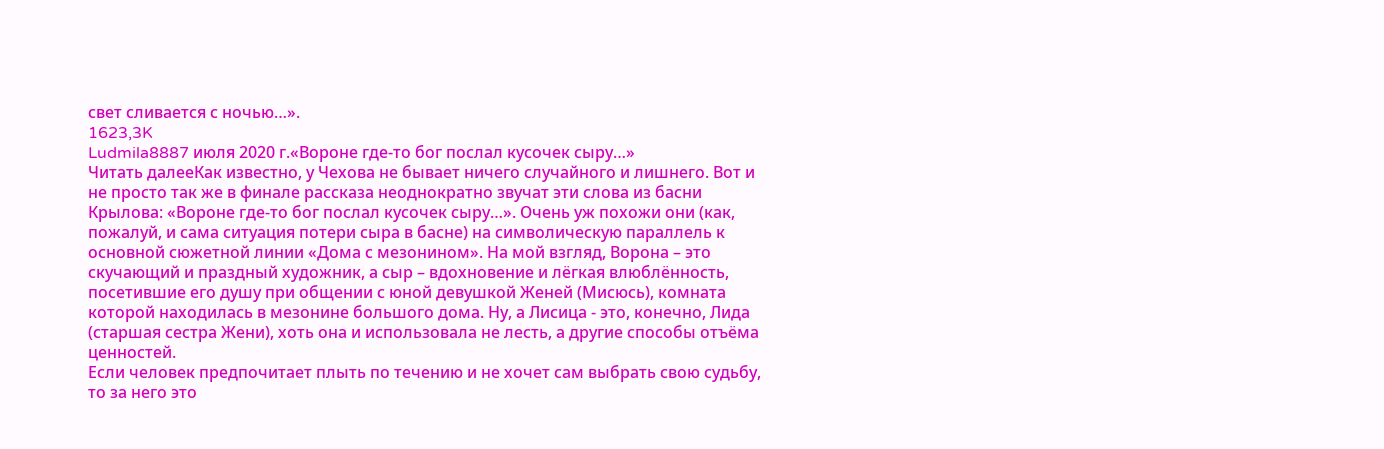свет сливается с ночью…».
1623,3K
Ludmila8887 июля 2020 г.«Вороне где-то бог послал кусочек сыру…»
Читать далееКак известно, у Чехова не бывает ничего случайного и лишнего. Вот и не просто так же в финале рассказа неоднократно звучат эти слова из басни Крылова: «Вороне где-то бог послал кусочек сыру…». Очень уж похожи они (как, пожалуй, и сама ситуация потери сыра в басне) на символическую параллель к основной сюжетной линии «Дома с мезонином». На мой взгляд, Ворона – это скучающий и праздный художник, а сыр – вдохновение и лёгкая влюблённость, посетившие его душу при общении с юной девушкой Женей (Мисюсь), комната которой находилась в мезонине большого дома. Ну, а Лисица - это, конечно, Лида (старшая сестра Жени), хоть она и использовала не лесть, а другие способы отъёма ценностей.
Если человек предпочитает плыть по течению и не хочет сам выбрать свою судьбу, то за него это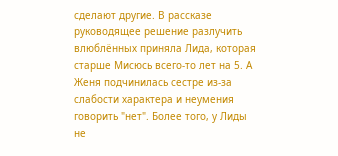сделают другие. В рассказе руководящее решение разлучить влюблённых приняла Лида, которая старше Мисюсь всего-то лет на 5. А Женя подчинилась сестре из-за слабости характера и неумения говорить "нет". Более того, у Лиды не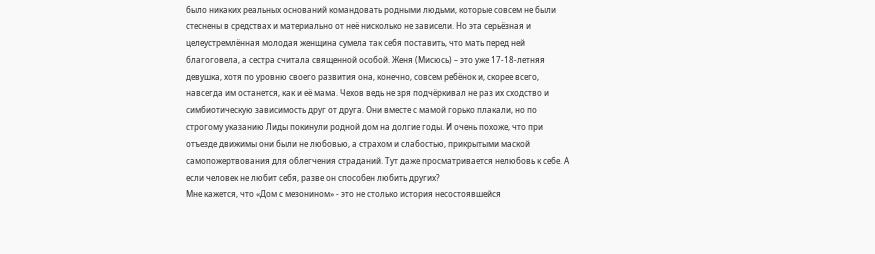было никаких реальных оснований командовать родными людьми, которые совсем не были стеснены в средствах и материально от неё нисколько не зависели. Но эта серьёзная и целеустремлённая молодая женщина сумела так себя поставить, что мать перед ней благоговела, а сестра считала священной особой. Женя (Мисюсь) – это уже 17-18-летняя девушка, хотя по уровню своего развития она, конечно, совсем ребёнок и, скорее всего, навсегда им останется, как и её мама. Чехов ведь не зря подчёркивал не раз их сходство и симбиотическую зависимость друг от друга. Они вместе с мамой горько плакали, но по строгому указанию Лиды покинули родной дом на долгие годы. И очень похоже, что при отъезде движимы они были не любовью, а страхом и слабостью, прикрытыми маской самопожертвования для облегчения страданий. Тут даже просматривается нелюбовь к себе. А если человек не любит себя, разве он способен любить других?
Мне кажется, что «Дом с мезонином» - это не столько история несостоявшейся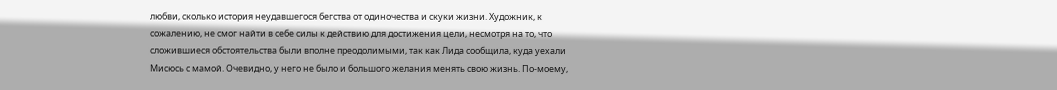любви, сколько история неудавшегося бегства от одиночества и скуки жизни. Художник, к сожалению, не смог найти в себе силы к действию для достижения цели, несмотря на то, что сложившиеся обстоятельства были вполне преодолимыми, так как Лида сообщила, куда уехали Мисюсь с мамой. Очевидно, у него не было и большого желания менять свою жизнь. По-моему,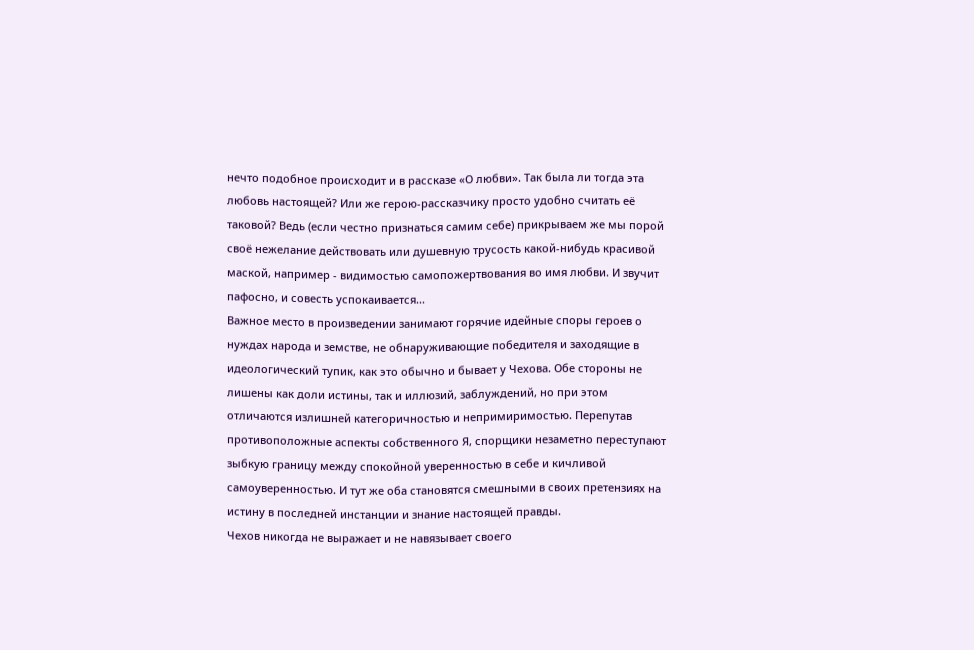нечто подобное происходит и в рассказе «О любви». Так была ли тогда эта любовь настоящей? Или же герою-рассказчику просто удобно считать её таковой? Ведь (если честно признаться самим себе) прикрываем же мы порой своё нежелание действовать или душевную трусость какой-нибудь красивой маской, например - видимостью самопожертвования во имя любви. И звучит пафосно, и совесть успокаивается...
Важное место в произведении занимают горячие идейные споры героев о нуждах народа и земстве, не обнаруживающие победителя и заходящие в идеологический тупик, как это обычно и бывает у Чехова. Обе стороны не лишены как доли истины, так и иллюзий, заблуждений, но при этом отличаются излишней категоричностью и непримиримостью. Перепутав противоположные аспекты собственного Я, спорщики незаметно переступают зыбкую границу между спокойной уверенностью в себе и кичливой самоуверенностью. И тут же оба становятся смешными в своих претензиях на истину в последней инстанции и знание настоящей правды.
Чехов никогда не выражает и не навязывает своего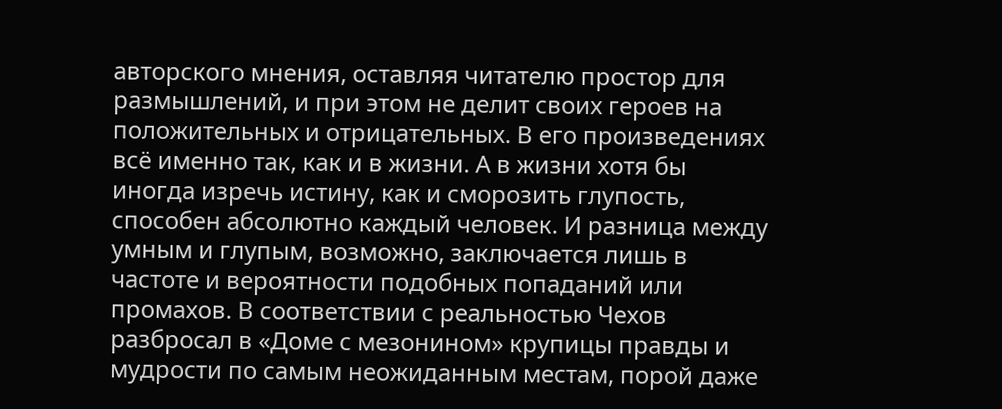авторского мнения, оставляя читателю простор для размышлений, и при этом не делит своих героев на положительных и отрицательных. В его произведениях всё именно так, как и в жизни. А в жизни хотя бы иногда изречь истину, как и сморозить глупость, способен абсолютно каждый человек. И разница между умным и глупым, возможно, заключается лишь в частоте и вероятности подобных попаданий или промахов. В соответствии с реальностью Чехов разбросал в «Доме с мезонином» крупицы правды и мудрости по самым неожиданным местам, порой даже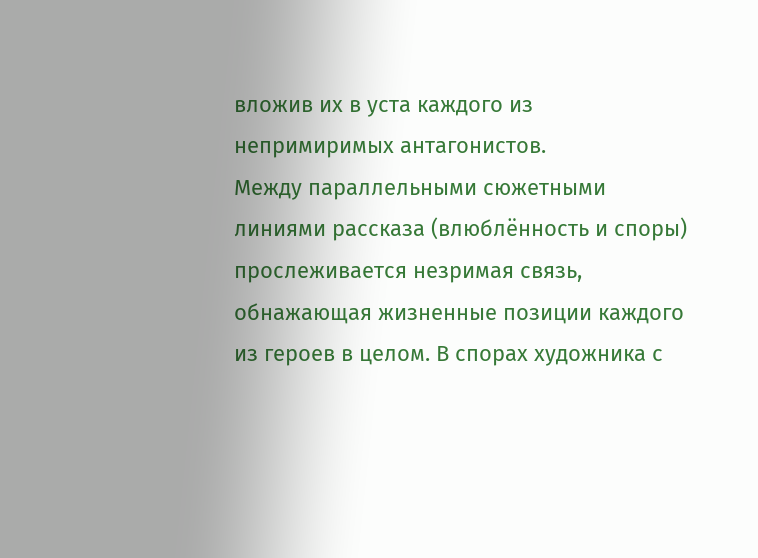вложив их в уста каждого из непримиримых антагонистов.
Между параллельными сюжетными линиями рассказа (влюблённость и споры) прослеживается незримая связь, обнажающая жизненные позиции каждого из героев в целом. В спорах художника с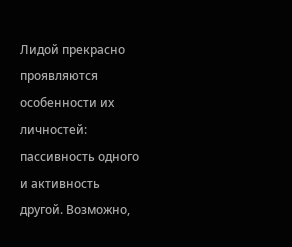Лидой прекрасно проявляются особенности их личностей: пассивность одного и активность другой. Возможно,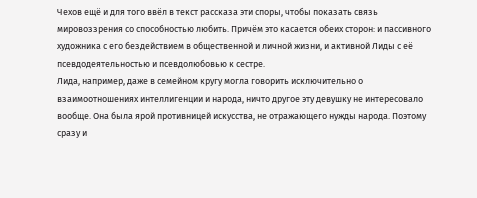Чехов ещё и для того ввёл в текст рассказа эти споры, чтобы показать связь мировоззрения со способностью любить. Причём это касается обеих сторон: и пассивного художника с его бездействием в общественной и личной жизни, и активной Лиды с её псевдодеятельностью и псевдолюбовью к сестре.
Лида, например, даже в семейном кругу могла говорить исключительно о взаимоотношениях интеллигенции и народа, ничто другое эту девушку не интересовало вообще. Она была ярой противницей искусства, не отражающего нужды народа. Поэтому сразу и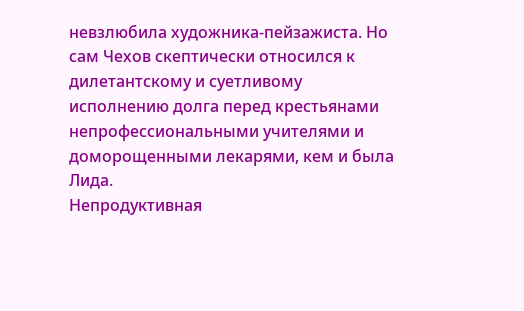невзлюбила художника-пейзажиста. Но сам Чехов скептически относился к дилетантскому и суетливому исполнению долга перед крестьянами непрофессиональными учителями и доморощенными лекарями, кем и была Лида.
Непродуктивная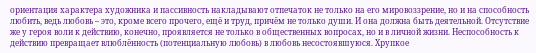ориентация характера художника и пассивность накладывают отпечаток не только на его мировоззрение, но и на способность любить, ведь любовь – это, кроме всего прочего, ещё и труд, причём не только души. И она должна быть деятельной. Отсутствие же у героя воли к действию, конечно, проявляется не только в общественных вопросах, но и в личной жизни. Неспособность к действию превращает влюблённость (потенциальную любовь) в любовь несостоявшуюся. Хрупкое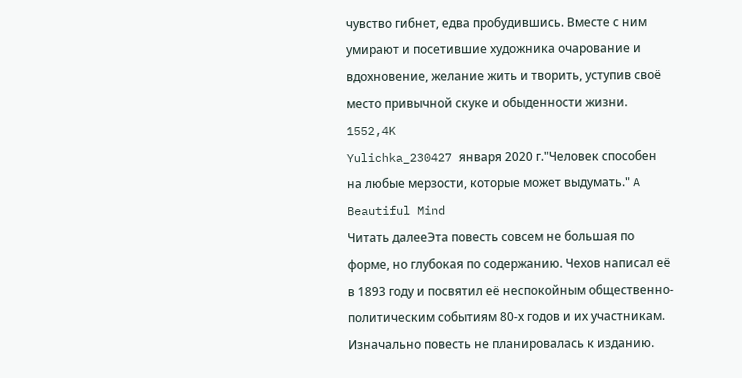чувство гибнет, едва пробудившись. Вместе с ним умирают и посетившие художника очарование и вдохновение, желание жить и творить, уступив своё место привычной скуке и обыденности жизни.
1552,4K
Yulichka_230427 января 2020 г."Человек способен на любые мерзости, которые может выдумать." A Beautiful Mind
Читать далееЭта повесть совсем не большая по форме, но глубокая по содержанию. Чехов написал её в 1893 году и посвятил её неспокойным общественно-политическим событиям 80-х годов и их участникам. Изначально повесть не планировалась к изданию.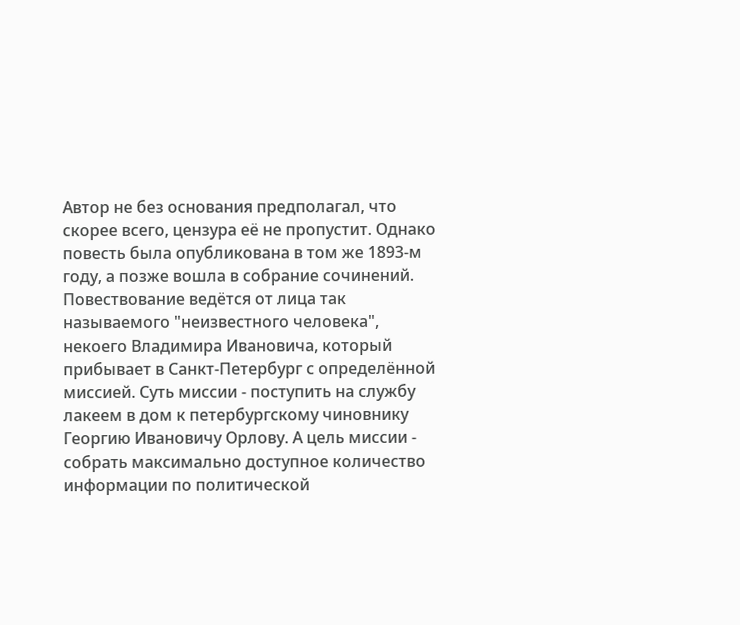Автор не без основания предполагал, что скорее всего, цензура её не пропустит. Однако повесть была опубликована в том же 1893-м году, а позже вошла в собрание сочинений.
Повествование ведётся от лица так называемого "неизвестного человека", некоего Владимира Ивановича, который прибывает в Санкт-Петербург с определённой миссией. Суть миссии - поступить на службу лакеем в дом к петербургскому чиновнику Георгию Ивановичу Орлову. А цель миссии - собрать максимально доступное количество информации по политической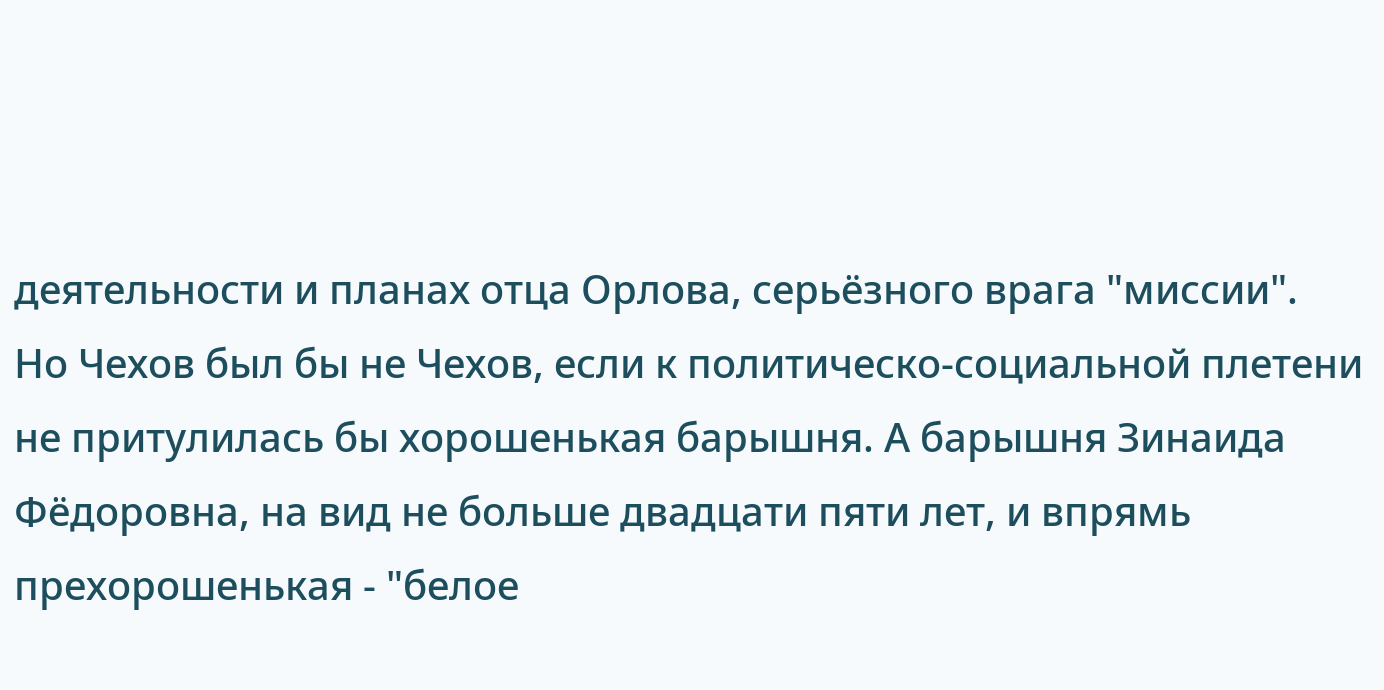деятельности и планах отца Орлова, серьёзного врага "миссии".
Но Чехов был бы не Чехов, если к политическо-социальной плетени не притулилась бы хорошенькая барышня. А барышня Зинаида Фёдоровна, на вид не больше двадцати пяти лет, и впрямь прехорошенькая - "белое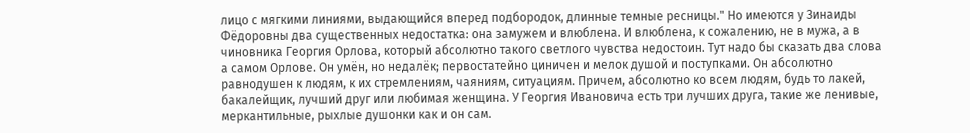лицо с мягкими линиями, выдающийся вперед подбородок, длинные темные ресницы." Но имеются у Зинаиды Фёдоровны два существенных недостатка: она замужем и влюблена. И влюблена, к сожалению, не в мужа, а в чиновника Георгия Орлова, который абсолютно такого светлого чувства недостоин. Тут надо бы сказать два слова а самом Орлове. Он умён, но недалёк; первостатейно циничен и мелок душой и поступками. Он абсолютно равнодушен к людям, к их стремлениям, чаяниям, ситуациям. Причем, абсолютно ко всем людям, будь то лакей, бакалейщик, лучший друг или любимая женщина. У Георгия Ивановича есть три лучших друга, такие же ленивые, меркантильные, рыхлые душонки как и он сам.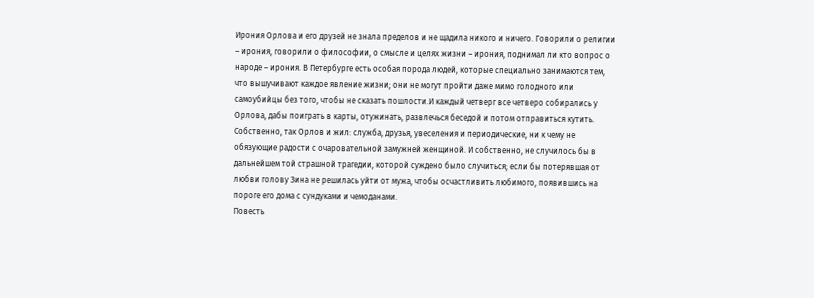Ирония Орлова и его друзей не знала пределов и не щадила никого и ничего. Говорили о религии – ирония, говорили о философии, о смысле и целях жизни – ирония, поднимал ли кто вопрос о народе – ирония. В Петербурге есть особая порода людей, которые специально занимаются тем, что вышучивают каждое явление жизни; они не могут пройти даже мимо голодного или самоубийцы без того, чтобы не сказать пошлости.И каждый четверг все четверо собирались у Орлова, дабы поиграть в карты, отужинать, развлечься беседой и потом отправиться кутить.
Собственно, так Орлов и жил: служба, друзья, увеселения и периодические, ни к чему не обязующие радости с очаровательной замужней женщиной. И собственно, не случилось бы в дальнейшем той страшной трагедии, которой суждено было случиться; если бы потерявшая от любви голову Зина не решилась уйти от мужа, чтобы осчастливить любимого, появившись на пороге его дома с сундуками и чемоданами.
Повесть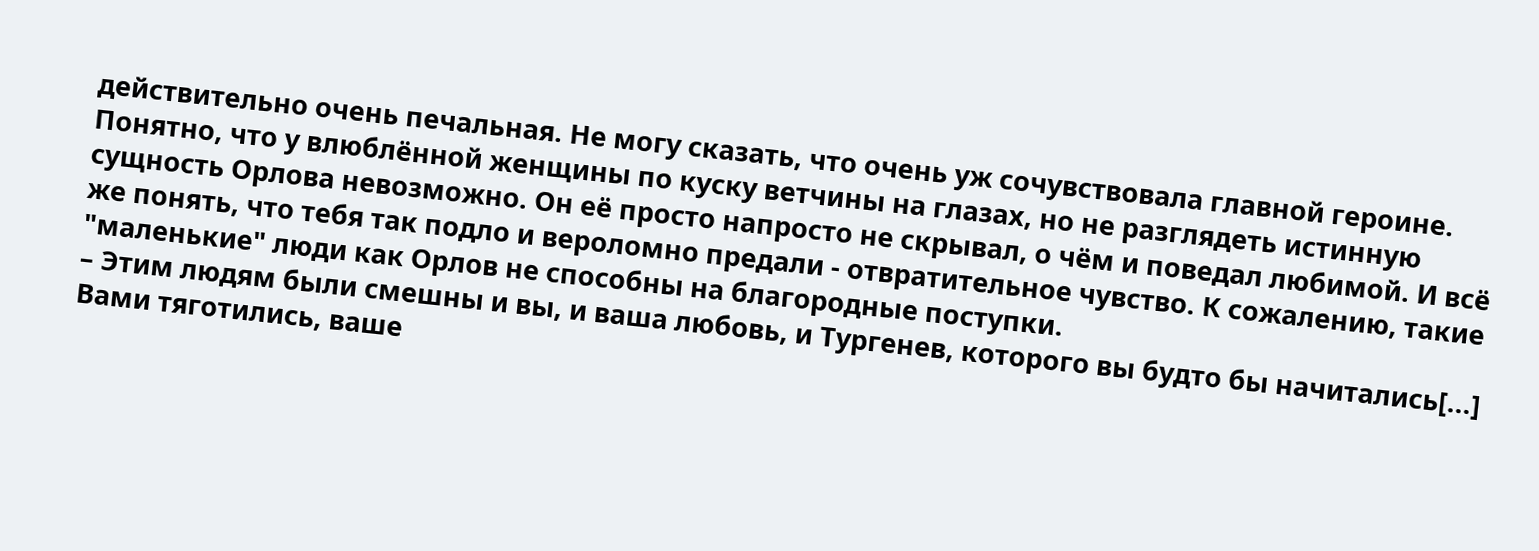действительно очень печальная. Не могу сказать, что очень уж сочувствовала главной героине. Понятно, что у влюблённой женщины по куску ветчины на глазах, но не разглядеть истинную сущность Орлова невозможно. Он её просто напросто не скрывал, о чём и поведал любимой. И всё же понять, что тебя так подло и вероломно предали - отвратительное чувство. К сожалению, такие "маленькие" люди как Орлов не способны на благородные поступки.
– Этим людям были смешны и вы, и ваша любовь, и Тургенев, которого вы будто бы начитались[...] Вами тяготились, ваше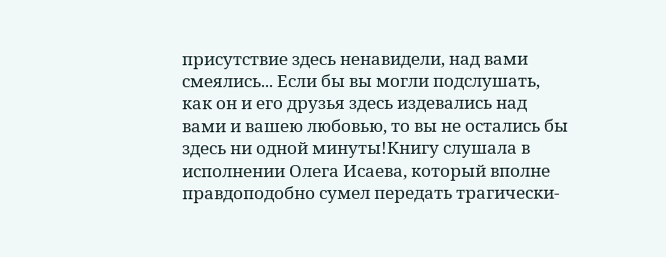присутствие здесь ненавидели, над вами смеялись... Если бы вы могли подслушать, как он и его друзья здесь издевались над вами и вашею любовью, то вы не остались бы здесь ни одной минуты!Книгу слушала в исполнении Олега Исаева, который вполне правдоподобно сумел передать трагически-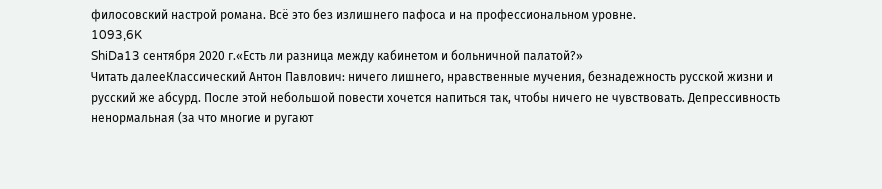филосовский настрой романа. Всё это без излишнего пафоса и на профессиональном уровне.
1093,6K
ShiDa13 сентября 2020 г.«Есть ли разница между кабинетом и больничной палатой?»
Читать далееКлассический Антон Павлович: ничего лишнего, нравственные мучения, безнадежность русской жизни и русский же абсурд. После этой небольшой повести хочется напиться так, чтобы ничего не чувствовать. Депрессивность ненормальная (за что многие и ругают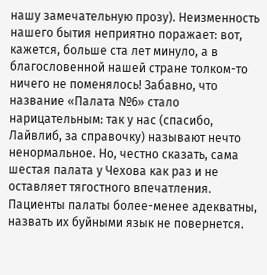нашу замечательную прозу). Неизменность нашего бытия неприятно поражает: вот, кажется, больше ста лет минуло, а в благословенной нашей стране толком-то ничего не поменялось! Забавно, что название «Палата №6» стало нарицательным: так у нас (спасибо, Лайвлиб, за справочку) называют нечто ненормальное. Но, честно сказать, сама шестая палата у Чехова как раз и не оставляет тягостного впечатления. Пациенты палаты более-менее адекватны, назвать их буйными язык не повернется.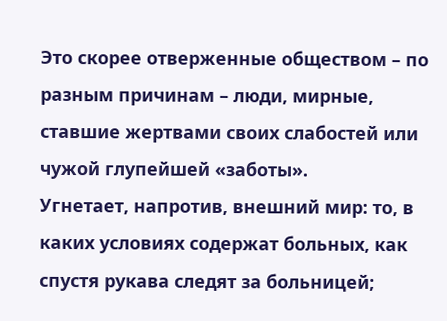Это скорее отверженные обществом – по разным причинам – люди, мирные, ставшие жертвами своих слабостей или чужой глупейшей «заботы».
Угнетает, напротив, внешний мир: то, в каких условиях содержат больных, как спустя рукава следят за больницей;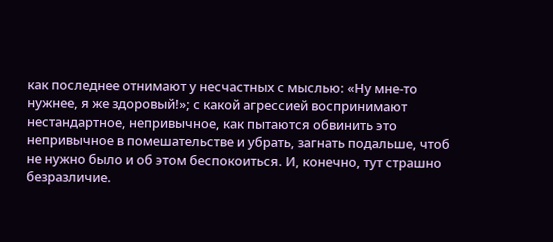как последнее отнимают у несчастных с мыслью: «Ну мне-то нужнее, я же здоровый!»; с какой агрессией воспринимают нестандартное, непривычное, как пытаются обвинить это непривычное в помешательстве и убрать, загнать подальше, чтоб не нужно было и об этом беспокоиться. И, конечно, тут страшно безразличие.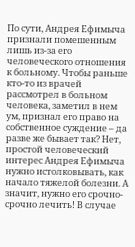По сути, Андрея Ефимыча признали помешенным лишь из-за его человеческого отношения к больному. Чтобы раньше кто-то из врачей рассмотрел в больном человека, заметил в нем ум, признал его право на собственное суждение – да разве же бывает так? Нет, простой человеческий интерес Андрея Ефимыча нужно истолковывать, как начало тяжелой болезни. А значит, нужно его срочно-срочно лечить! В случае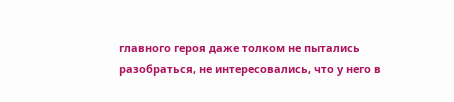главного героя даже толком не пытались разобраться, не интересовались, что у него в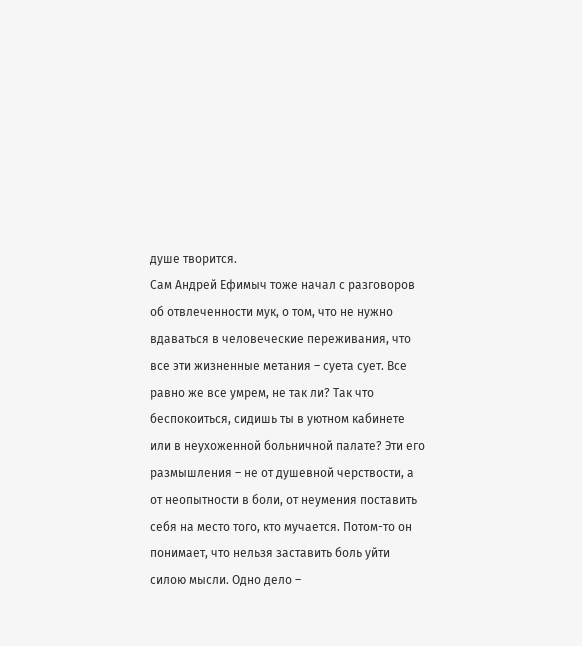душе творится.
Сам Андрей Ефимыч тоже начал с разговоров об отвлеченности мук, о том, что не нужно вдаваться в человеческие переживания, что все эти жизненные метания – суета сует. Все равно же все умрем, не так ли? Так что беспокоиться, сидишь ты в уютном кабинете или в неухоженной больничной палате? Эти его размышления – не от душевной черствости, а от неопытности в боли, от неумения поставить себя на место того, кто мучается. Потом-то он понимает, что нельзя заставить боль уйти силою мысли. Одно дело –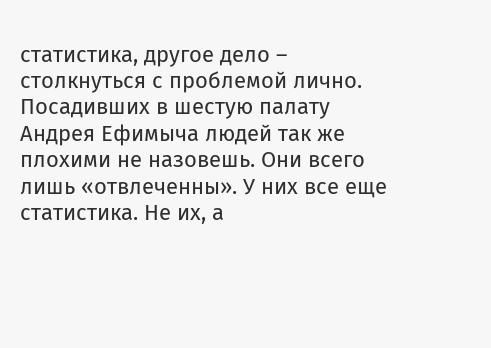статистика, другое дело – столкнуться с проблемой лично.
Посадивших в шестую палату Андрея Ефимыча людей так же плохими не назовешь. Они всего лишь «отвлеченны». У них все еще статистика. Не их, а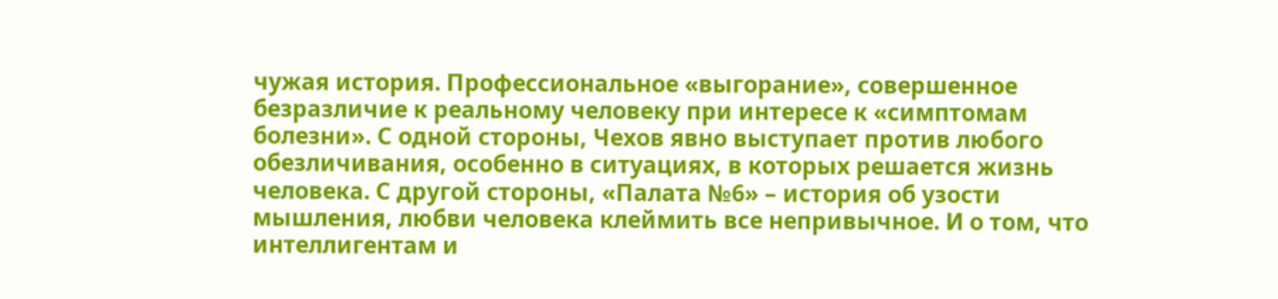чужая история. Профессиональное «выгорание», совершенное безразличие к реальному человеку при интересе к «симптомам болезни». С одной стороны, Чехов явно выступает против любого обезличивания, особенно в ситуациях, в которых решается жизнь человека. С другой стороны, «Палата №6» – история об узости мышления, любви человека клеймить все непривычное. И о том, что интеллигентам и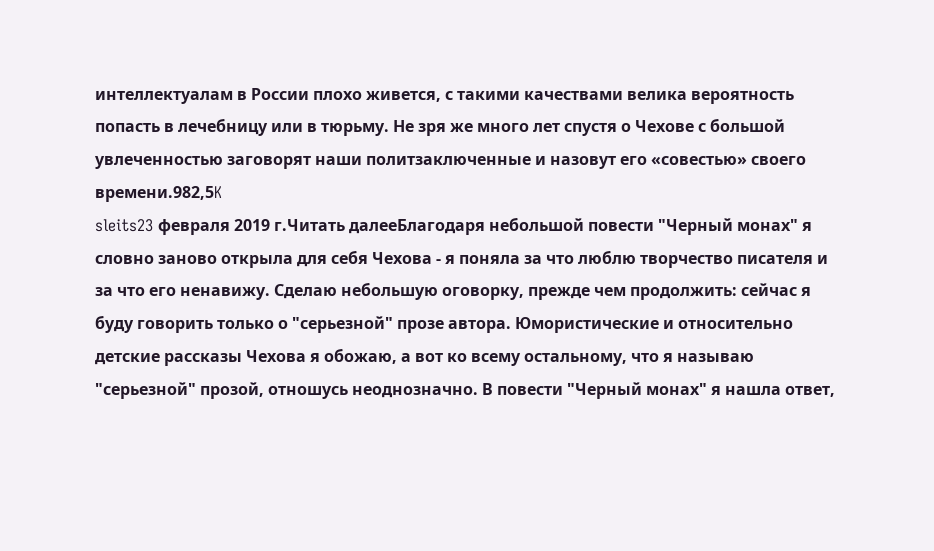интеллектуалам в России плохо живется, с такими качествами велика вероятность попасть в лечебницу или в тюрьму. Не зря же много лет спустя о Чехове с большой увлеченностью заговорят наши политзаключенные и назовут его «совестью» своего времени.982,5K
sleits23 февраля 2019 г.Читать далееБлагодаря небольшой повести "Черный монах" я словно заново открыла для себя Чехова - я поняла за что люблю творчество писателя и за что его ненавижу. Сделаю небольшую оговорку, прежде чем продолжить: сейчас я буду говорить только о "серьезной" прозе автора. Юмористические и относительно детские рассказы Чехова я обожаю, а вот ко всему остальному, что я называю "серьезной" прозой, отношусь неоднозначно. В повести "Черный монах" я нашла ответ,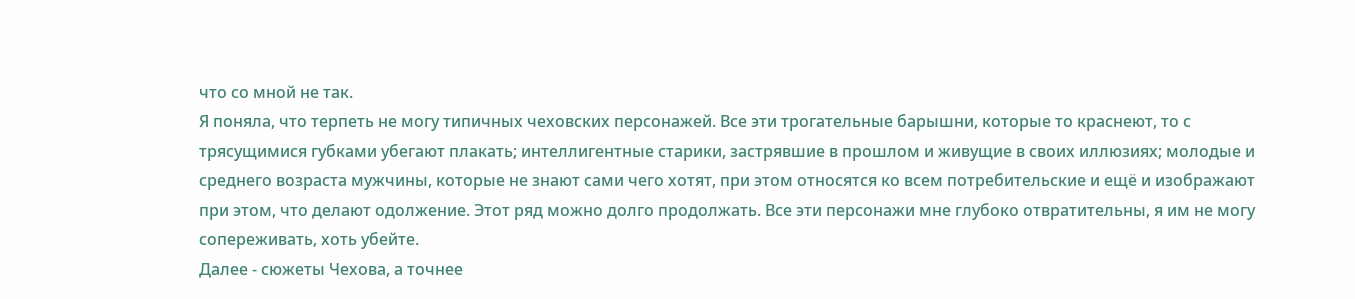что со мной не так.
Я поняла, что терпеть не могу типичных чеховских персонажей. Все эти трогательные барышни, которые то краснеют, то с трясущимися губками убегают плакать; интеллигентные старики, застрявшие в прошлом и живущие в своих иллюзиях; молодые и среднего возраста мужчины, которые не знают сами чего хотят, при этом относятся ко всем потребительские и ещё и изображают при этом, что делают одолжение. Этот ряд можно долго продолжать. Все эти персонажи мне глубоко отвратительны, я им не могу сопереживать, хоть убейте.
Далее - сюжеты Чехова, а точнее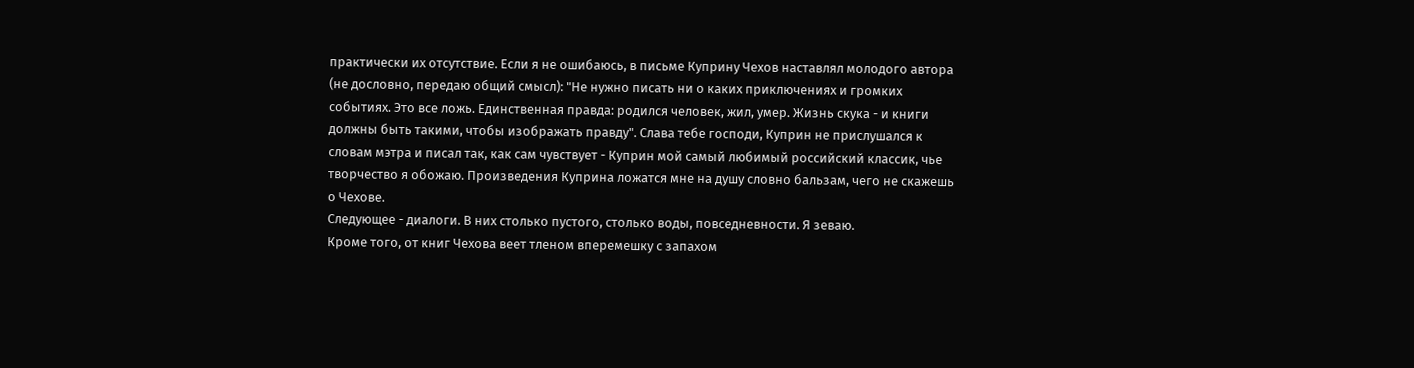практически их отсутствие. Если я не ошибаюсь, в письме Куприну Чехов наставлял молодого автора (не дословно, передаю общий смысл): "Не нужно писать ни о каких приключениях и громких событиях. Это все ложь. Единственная правда: родился человек, жил, умер. Жизнь скука - и книги должны быть такими, чтобы изображать правду". Слава тебе господи, Куприн не прислушался к словам мэтра и писал так, как сам чувствует - Куприн мой самый любимый российский классик, чье творчество я обожаю. Произведения Куприна ложатся мне на душу словно бальзам, чего не скажешь о Чехове.
Следующее - диалоги. В них столько пустого, столько воды, повседневности. Я зеваю.
Кроме того, от книг Чехова веет тленом вперемешку с запахом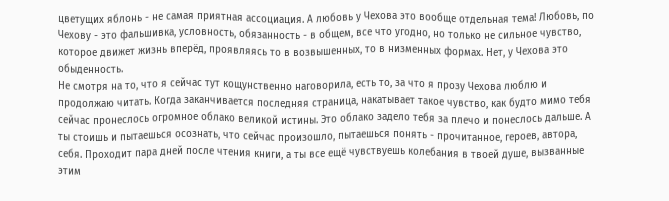цветущих яблонь - не самая приятная ассоциация. А любовь у Чехова это вообще отдельная тема! Любовь, по Чехову - это фальшивка, условность, обязанность - в общем, все что угодно, но только не сильное чувство, которое движет жизнь вперёд, проявляясь то в возвышенных, то в низменных формах. Нет, у Чехова это обыденность.
Не смотря на то, что я сейчас тут кощунственно наговорила, есть то, за что я прозу Чехова люблю и продолжаю читать. Когда заканчивается последняя страница, накатывает такое чувство, как будто мимо тебя сейчас пронеслось огромное облако великой истины. Это облако задело тебя за плечо и понеслось дальше. А ты стоишь и пытаешься осознать, что сейчас произошло, пытаешься понять - прочитанное, героев, автора, себя. Проходит пара дней после чтения книги, а ты все ещё чувствуешь колебания в твоей душе, вызванные этим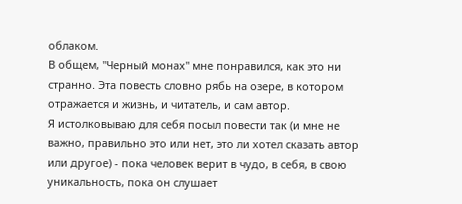облаком.
В общем, "Черный монах" мне понравился, как это ни странно. Эта повесть словно рябь на озере, в котором отражается и жизнь, и читатель, и сам автор.
Я истолковываю для себя посыл повести так (и мне не важно, правильно это или нет, это ли хотел сказать автор или другое) - пока человек верит в чудо, в себя, в свою уникальность, пока он слушает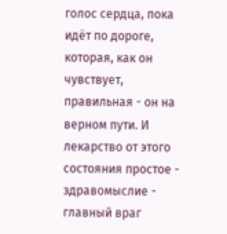голос сердца, пока идёт по дороге, которая, как он чувствует, правильная - он на верном пути. И лекарство от этого состояния простое - здравомыслие - главный враг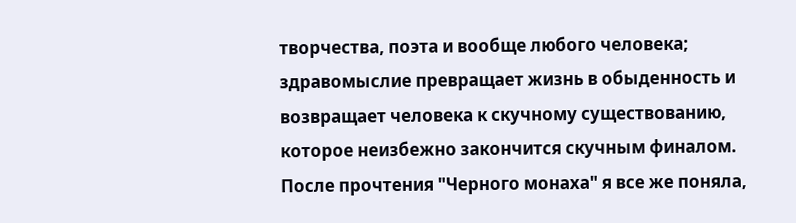творчества, поэта и вообще любого человека; здравомыслие превращает жизнь в обыденность и возвращает человека к скучному существованию, которое неизбежно закончится скучным финалом.
После прочтения "Черного монаха" я все же поняла,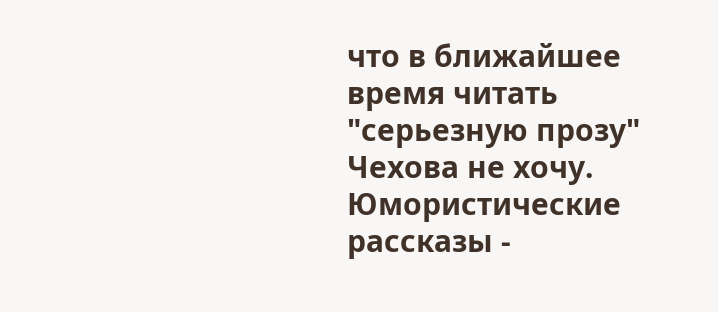что в ближайшее время читать "серьезную прозу" Чехова не хочу. Юмористические рассказы -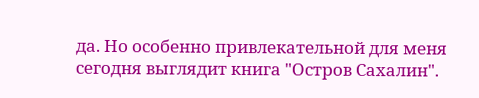да. Но особенно привлекательной для меня сегодня выглядит книга "Остров Сахалин".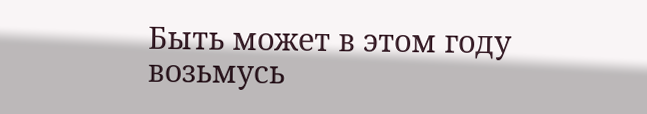Быть может в этом году возьмусь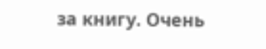за книгу. Очень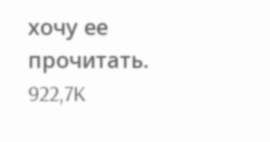хочу ее прочитать.
922,7K